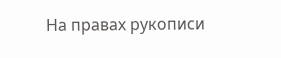На правах рукописи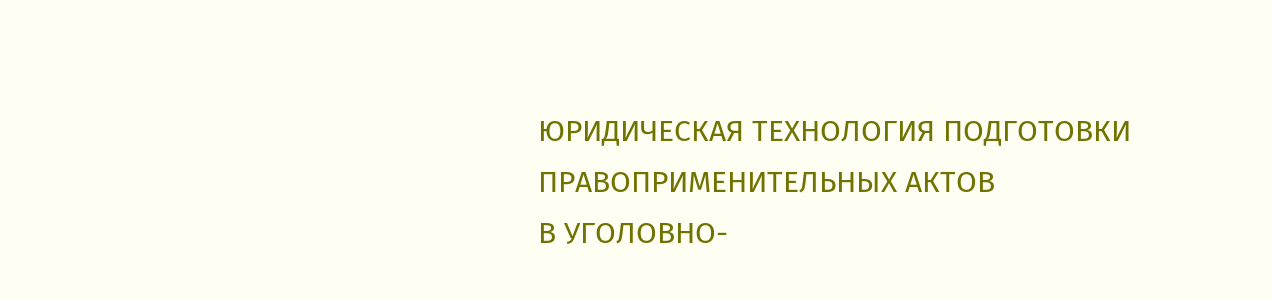ЮРИДИЧЕСКАЯ ТЕХНОЛОГИЯ ПОДГОТОВКИ
ПРАВОПРИМЕНИТЕЛЬНЫХ АКТОВ
В УГОЛОВНО-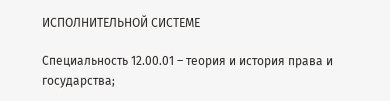ИСПОЛНИТЕЛЬНОЙ СИСТЕМЕ

Специальность 12.00.01 – теория и история права и государства;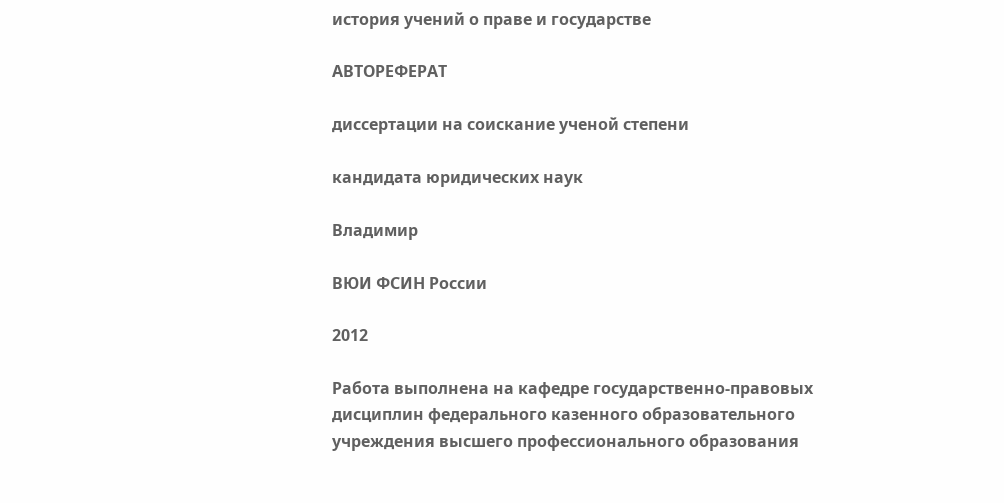история учений о праве и государстве

АВТОРЕФЕРАТ

диссертации на соискание ученой степени

кандидата юридических наук

Владимир

ВЮИ ФСИН России

2012

Работа выполнена на кафедре государственно-правовых дисциплин федерального казенного образовательного учреждения высшего профессионального образования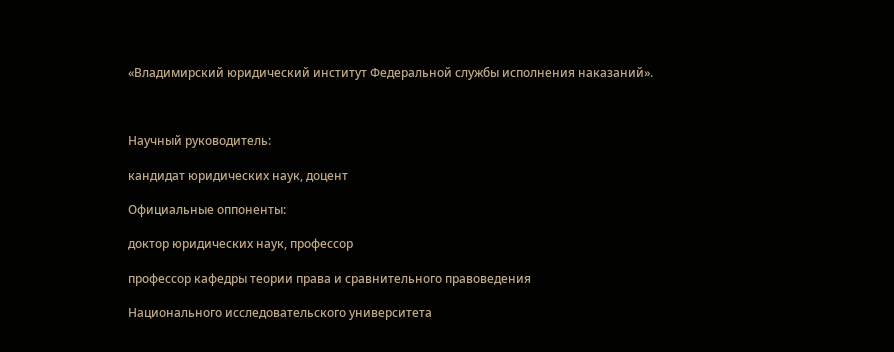«Владимирский юридический институт Федеральной службы исполнения наказаний».



Научный руководитель:

кандидат юридических наук, доцент

Официальные оппоненты:

доктор юридических наук, профессор

профессор кафедры теории права и сравнительного правоведения

Национального исследовательского университета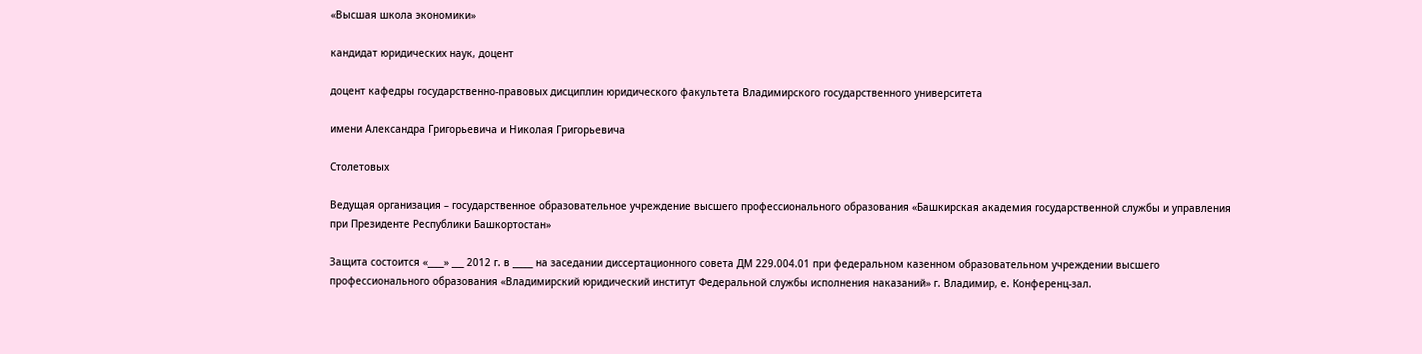«Высшая школа экономики»

кандидат юридических наук, доцент

доцент кафедры государственно-правовых дисциплин юридического факультета Владимирского государственного университета

имени Александра Григорьевича и Николая Григорьевича

Столетовых

Ведущая организация – государственное образовательное учреждение высшего профессионального образования «Башкирская академия государственной службы и управления при Президенте Республики Башкортостан»

Защита состоится «____» ___ 2012 г. в _____ на заседании диссертационного совета ДМ 229.004.01 при федеральном казенном образовательном учреждении высшего профессионального образования «Владимирский юридический институт Федеральной службы исполнения наказаний» г. Владимир, е. Конференц-зал.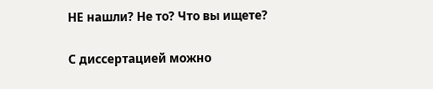НЕ нашли? Не то? Что вы ищете?

С диссертацией можно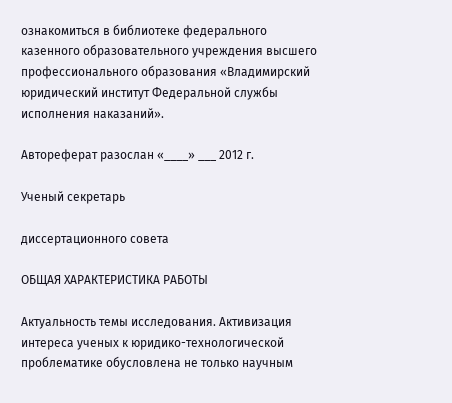ознакомиться в библиотеке федерального казенного образовательного учреждения высшего профессионального образования «Владимирский юридический институт Федеральной службы исполнения наказаний».

Автореферат разослан «____» ___ 2012 г.

Ученый секретарь

диссертационного совета

ОБЩАЯ ХАРАКТЕРИСТИКА РАБОТЫ

Актуальность темы исследования. Активизация интереса ученых к юридико-технологической проблематике обусловлена не только научным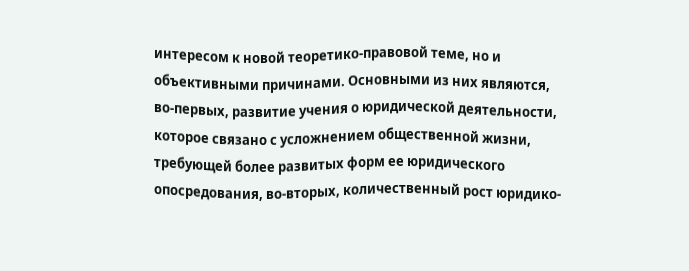интересом к новой теоретико-правовой теме, но и объективными причинами. Основными из них являются, во-первых, развитие учения о юридической деятельности, которое связано с усложнением общественной жизни, требующей более развитых форм ее юридического опосредования, во-вторых, количественный рост юридико-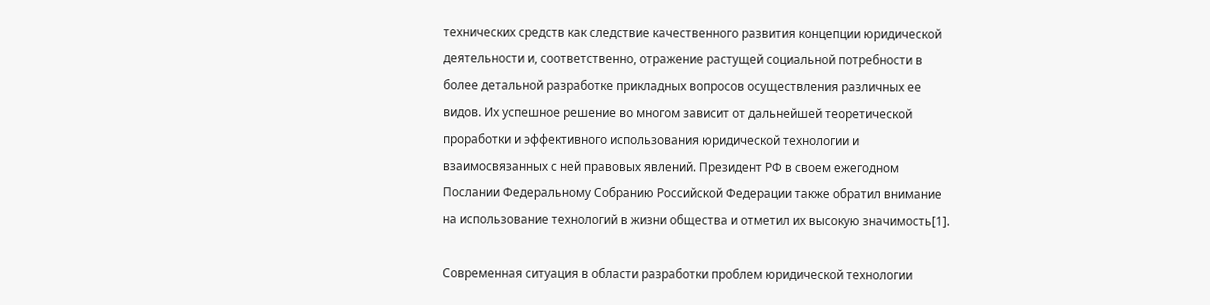технических средств как следствие качественного развития концепции юридической деятельности и, соответственно, отражение растущей социальной потребности в более детальной разработке прикладных вопросов осуществления различных ее видов. Их успешное решение во многом зависит от дальнейшей теоретической проработки и эффективного использования юридической технологии и взаимосвязанных с ней правовых явлений. Президент РФ в своем ежегодном Послании Федеральному Собранию Российской Федерации также обратил внимание на использование технологий в жизни общества и отметил их высокую значимость[1].

Современная ситуация в области разработки проблем юридической технологии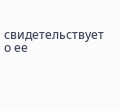свидетельствует о ее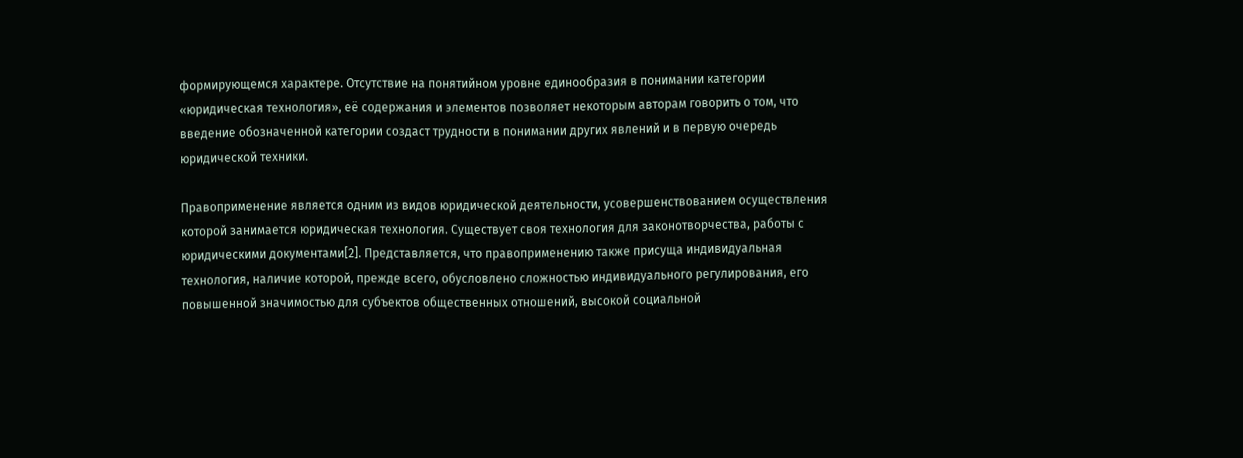формирующемся характере. Отсутствие на понятийном уровне единообразия в понимании категории «юридическая технология», её содержания и элементов позволяет некоторым авторам говорить о том, что введение обозначенной категории создаст трудности в понимании других явлений и в первую очередь юридической техники.

Правоприменение является одним из видов юридической деятельности, усовершенствованием осуществления которой занимается юридическая технология. Существует своя технология для законотворчества, работы с юридическими документами[2]. Представляется, что правоприменению также присуща индивидуальная технология, наличие которой, прежде всего, обусловлено сложностью индивидуального регулирования, его повышенной значимостью для субъектов общественных отношений, высокой социальной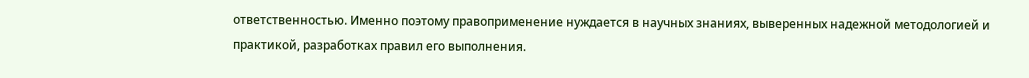ответственностью. Именно поэтому правоприменение нуждается в научных знаниях, выверенных надежной методологией и практикой, разработках правил его выполнения.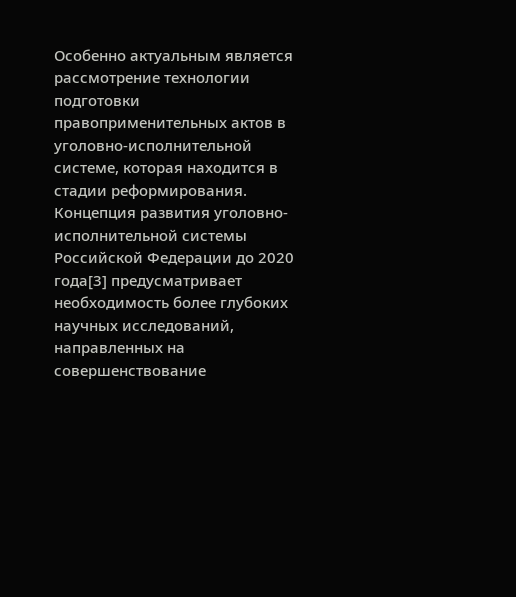Особенно актуальным является рассмотрение технологии подготовки правоприменительных актов в уголовно-исполнительной системе, которая находится в стадии реформирования. Концепция развития уголовно-исполнительной системы Российской Федерации до 2020 года[3] предусматривает необходимость более глубоких научных исследований, направленных на совершенствование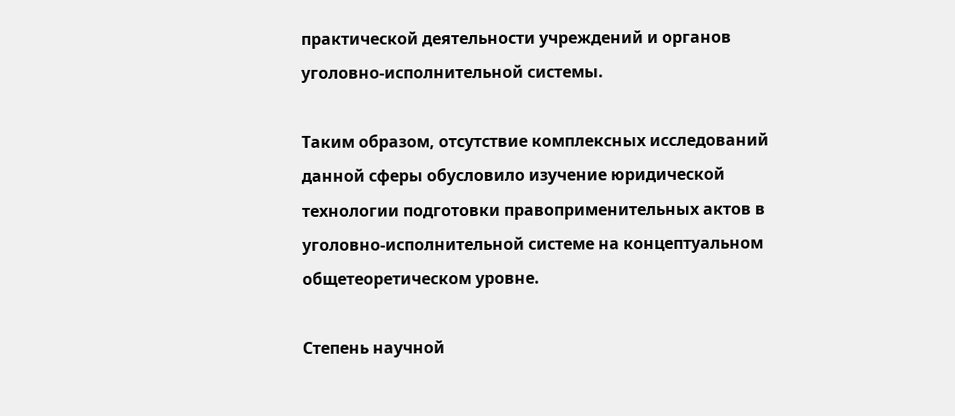практической деятельности учреждений и органов уголовно-исполнительной системы.

Таким образом, отсутствие комплексных исследований данной сферы обусловило изучение юридической технологии подготовки правоприменительных актов в уголовно-исполнительной системе на концептуальном общетеоретическом уровне.

Степень научной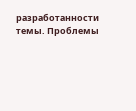разработанности темы. Проблемы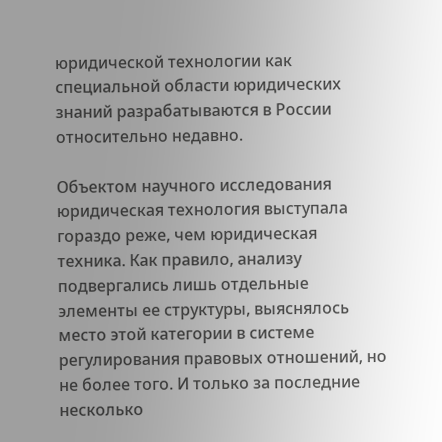юридической технологии как специальной области юридических знаний разрабатываются в России относительно недавно.

Объектом научного исследования юридическая технология выступала гораздо реже, чем юридическая техника. Как правило, анализу подвергались лишь отдельные элементы ее структуры, выяснялось место этой категории в системе регулирования правовых отношений, но не более того. И только за последние несколько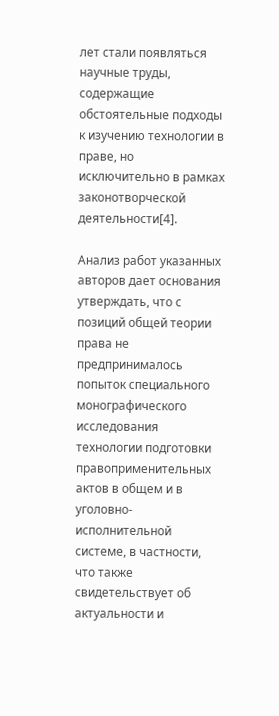лет стали появляться научные труды, содержащие обстоятельные подходы к изучению технологии в праве, но исключительно в рамках законотворческой деятельности[4].

Анализ работ указанных авторов дает основания утверждать, что с позиций общей теории права не предпринималось попыток специального монографического исследования технологии подготовки правоприменительных актов в общем и в уголовно-исполнительной системе, в частности, что также свидетельствует об актуальности и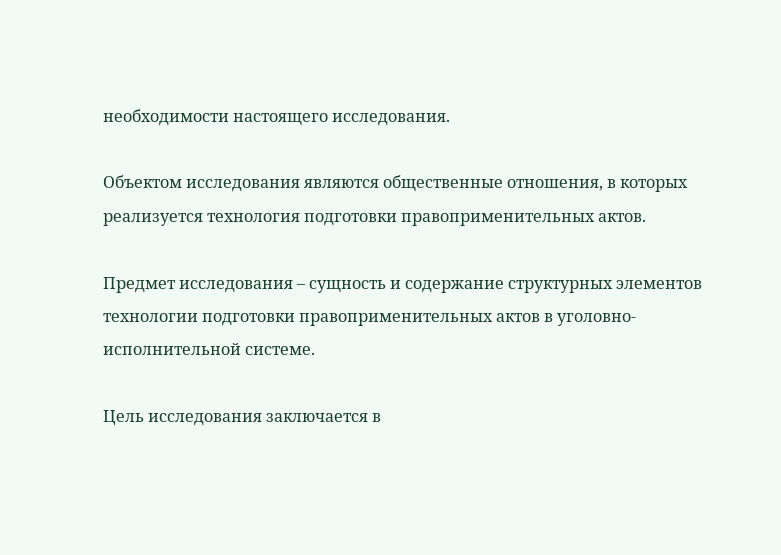необходимости настоящего исследования.

Объектом исследования являются общественные отношения, в которых реализуется технология подготовки правоприменительных актов.

Предмет исследования – сущность и содержание структурных элементов технологии подготовки правоприменительных актов в уголовно-исполнительной системе.

Цель исследования заключается в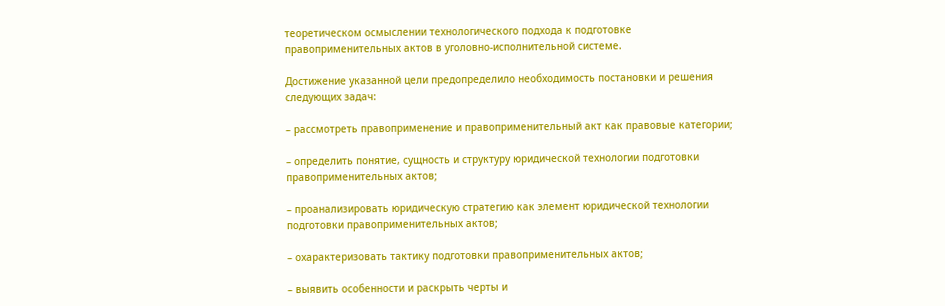теоретическом осмыслении технологического подхода к подготовке правоприменительных актов в уголовно-исполнительной системе.

Достижение указанной цели предопределило необходимость постановки и решения следующих задач:

– рассмотреть правоприменение и правоприменительный акт как правовые категории;

– определить понятие, сущность и структуру юридической технологии подготовки правоприменительных актов;

– проанализировать юридическую стратегию как элемент юридической технологии подготовки правоприменительных актов;

– охарактеризовать тактику подготовки правоприменительных актов;

– выявить особенности и раскрыть черты и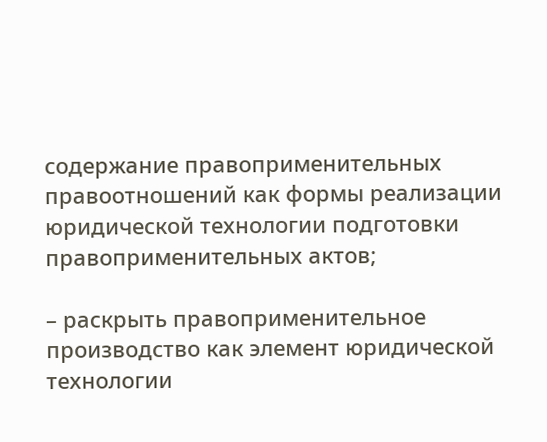содержание правоприменительных правоотношений как формы реализации юридической технологии подготовки правоприменительных актов;

– раскрыть правоприменительное производство как элемент юридической технологии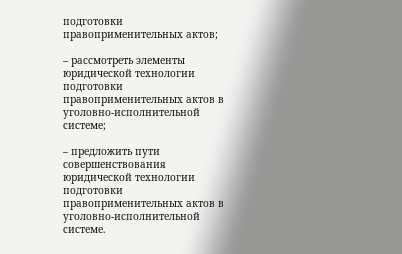подготовки правоприменительных актов;

– рассмотреть элементы юридической технологии подготовки правоприменительных актов в уголовно-исполнительной системе;

– предложить пути совершенствования юридической технологии подготовки правоприменительных актов в уголовно-исполнительной системе.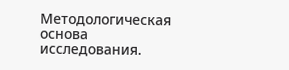Методологическая основа исследования.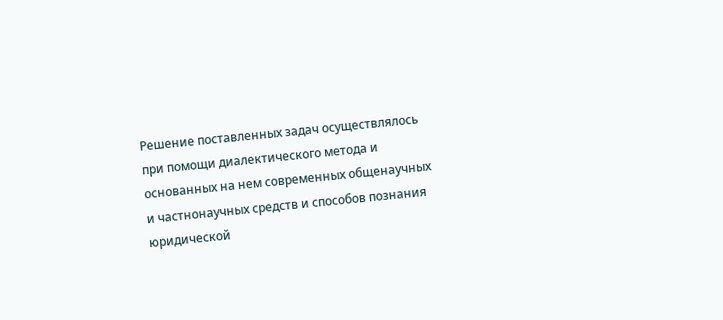Решение поставленных задач осуществлялось при помощи диалектического метода и основанных на нем современных общенаучных и частнонаучных средств и способов познания юридической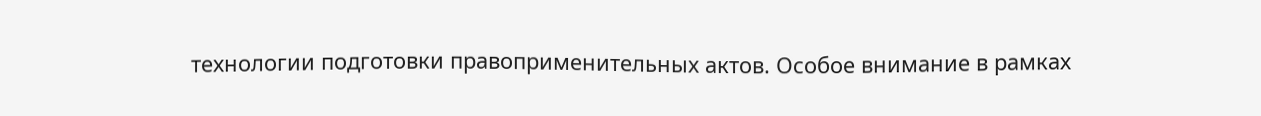технологии подготовки правоприменительных актов. Особое внимание в рамках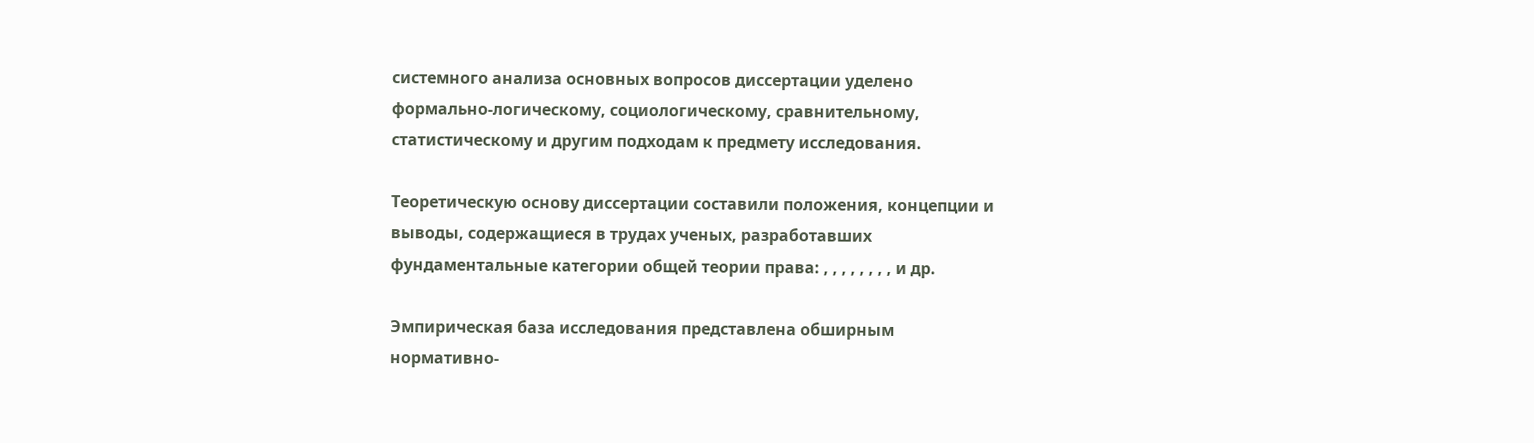системного анализа основных вопросов диссертации уделено формально-логическому, социологическому, сравнительному, статистическому и другим подходам к предмету исследования.

Теоретическую основу диссертации составили положения, концепции и выводы, содержащиеся в трудах ученых, разработавших фундаментальные категории общей теории права: , , , , , , , , и др.

Эмпирическая база исследования представлена обширным нормативно-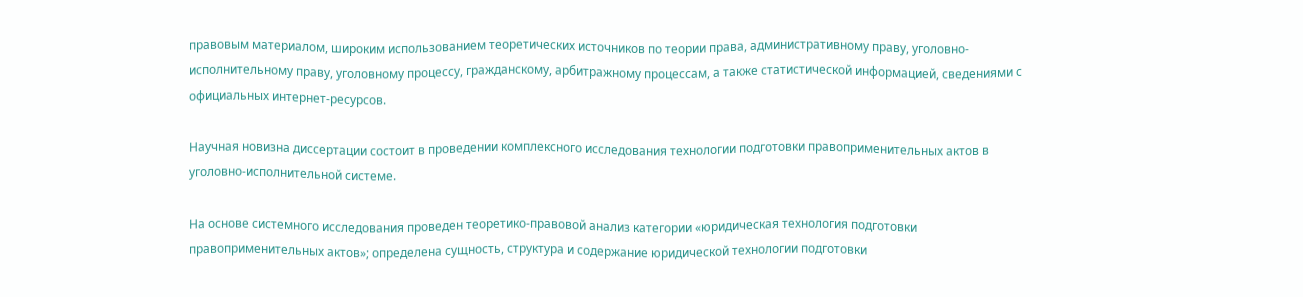правовым материалом, широким использованием теоретических источников по теории права, административному праву, уголовно-исполнительному праву, уголовному процессу, гражданскому, арбитражному процессам, а также статистической информацией, сведениями с официальных интернет-ресурсов.

Научная новизна диссертации состоит в проведении комплексного исследования технологии подготовки правоприменительных актов в уголовно-исполнительной системе.

На основе системного исследования проведен теоретико-правовой анализ категории «юридическая технология подготовки правоприменительных актов»; определена сущность, структура и содержание юридической технологии подготовки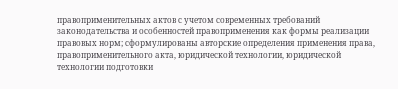правоприменительных актов с учетом современных требований законодательства и особенностей правоприменения как формы реализации правовых норм; сформулированы авторские определения применения права, правоприменительного акта, юридической технологии, юридической технологии подготовки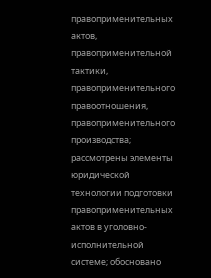правоприменительных актов, правоприменительной тактики, правоприменительного правоотношения, правоприменительного производства; рассмотрены элементы юридической технологии подготовки правоприменительных актов в уголовно-исполнительной системе; обосновано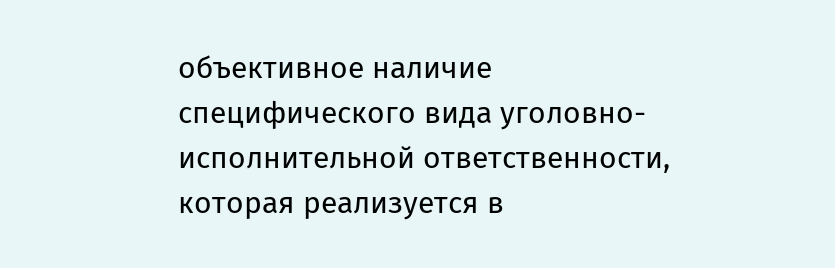объективное наличие специфического вида уголовно-исполнительной ответственности, которая реализуется в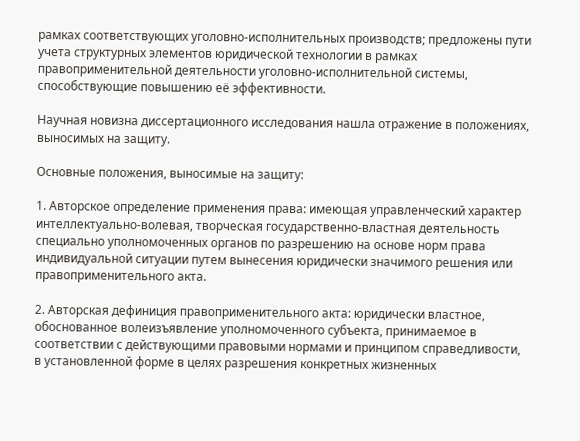рамках соответствующих уголовно-исполнительных производств; предложены пути учета структурных элементов юридической технологии в рамках правоприменительной деятельности уголовно-исполнительной системы, способствующие повышению её эффективности.

Научная новизна диссертационного исследования нашла отражение в положениях, выносимых на защиту.

Основные положения, выносимые на защиту:

1. Авторское определение применения права: имеющая управленческий характер интеллектуально-волевая, творческая государственно-властная деятельность специально уполномоченных органов по разрешению на основе норм права индивидуальной ситуации путем вынесения юридически значимого решения или правоприменительного акта.

2. Авторская дефиниция правоприменительного акта: юридически властное, обоснованное волеизъявление уполномоченного субъекта, принимаемое в соответствии с действующими правовыми нормами и принципом справедливости, в установленной форме в целях разрешения конкретных жизненных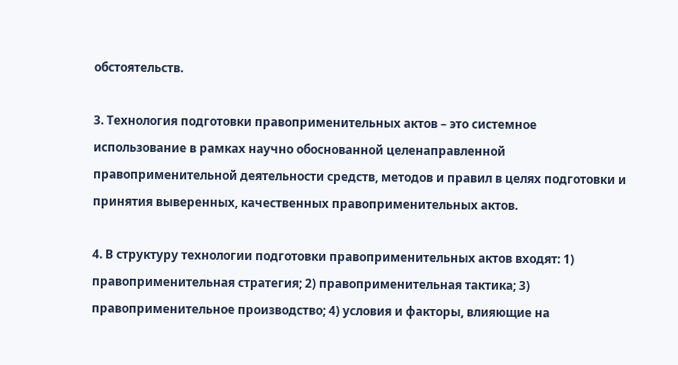обстоятельств.

3. Технология подготовки правоприменительных актов – это системное использование в рамках научно обоснованной целенаправленной правоприменительной деятельности средств, методов и правил в целях подготовки и принятия выверенных, качественных правоприменительных актов.

4. В структуру технологии подготовки правоприменительных актов входят: 1) правоприменительная стратегия; 2) правоприменительная тактика; 3) правоприменительное производство; 4) условия и факторы, влияющие на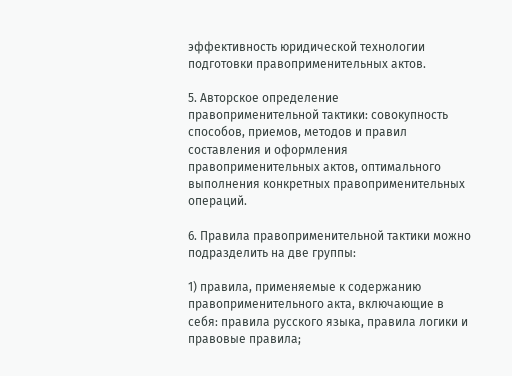эффективность юридической технологии подготовки правоприменительных актов.

5. Авторское определение правоприменительной тактики: совокупность способов, приемов, методов и правил составления и оформления правоприменительных актов, оптимального выполнения конкретных правоприменительных операций.

6. Правила правоприменительной тактики можно подразделить на две группы:

1) правила, применяемые к содержанию правоприменительного акта, включающие в себя: правила русского языка, правила логики и правовые правила;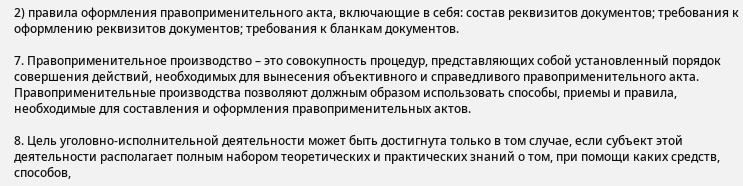2) правила оформления правоприменительного акта, включающие в себя: состав реквизитов документов; требования к оформлению реквизитов документов; требования к бланкам документов.

7. Правоприменительное производство – это совокупность процедур, представляющих собой установленный порядок совершения действий, необходимых для вынесения объективного и справедливого правоприменительного акта. Правоприменительные производства позволяют должным образом использовать способы, приемы и правила, необходимые для составления и оформления правоприменительных актов.

8. Цель уголовно-исполнительной деятельности может быть достигнута только в том случае, если субъект этой деятельности располагает полным набором теоретических и практических знаний о том, при помощи каких средств, способов,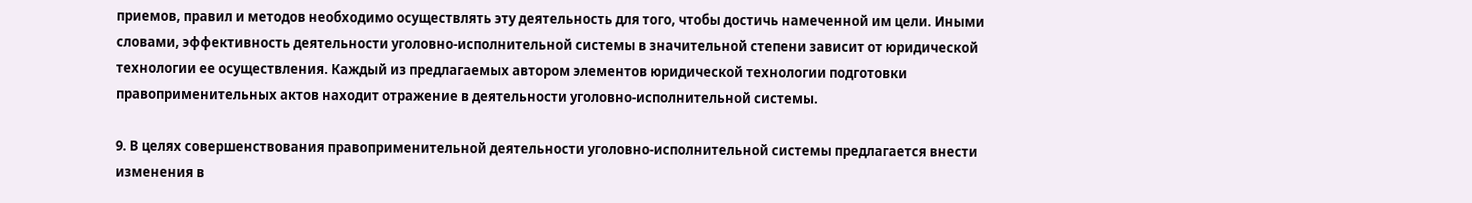приемов, правил и методов необходимо осуществлять эту деятельность для того, чтобы достичь намеченной им цели. Иными словами, эффективность деятельности уголовно-исполнительной системы в значительной степени зависит от юридической технологии ее осуществления. Каждый из предлагаемых автором элементов юридической технологии подготовки правоприменительных актов находит отражение в деятельности уголовно-исполнительной системы.

9. В целях совершенствования правоприменительной деятельности уголовно-исполнительной системы предлагается внести изменения в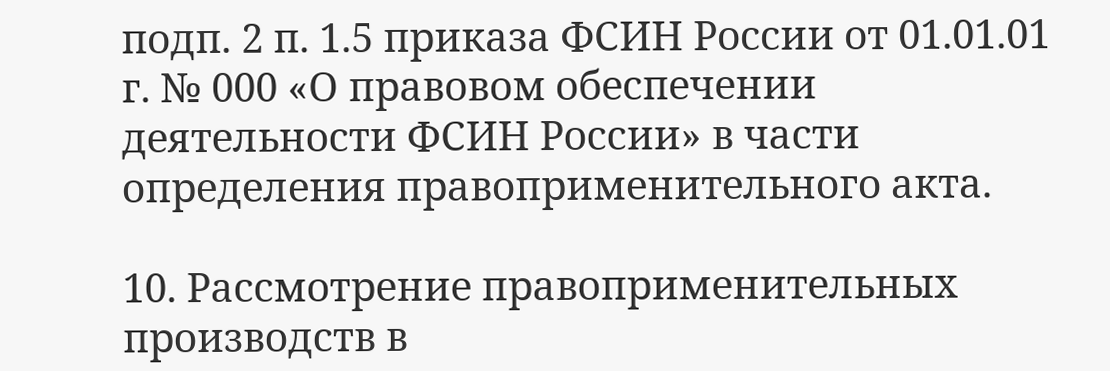подп. 2 п. 1.5 приказа ФСИН России от 01.01.01 г. № 000 «О правовом обеспечении деятельности ФСИН России» в части определения правоприменительного акта.

10. Рассмотрение правоприменительных производств в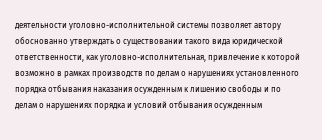деятельности уголовно-исполнительной системы позволяет автору обоснованно утверждать о существовании такого вида юридической ответственности, как уголовно-исполнительная, привлечение к которой возможно в рамках производств по делам о нарушениях установленного порядка отбывания наказания осужденным к лишению свободы и по делам о нарушениях порядка и условий отбывания осужденным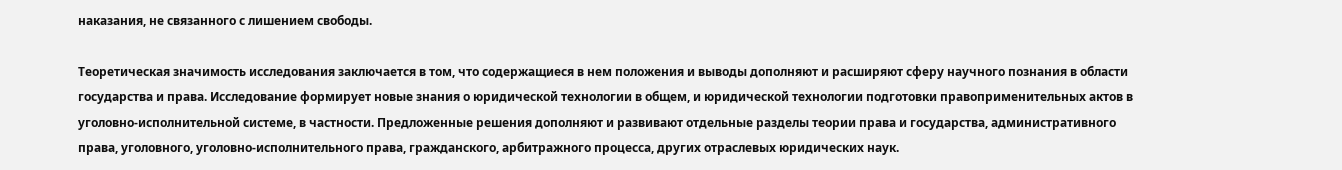наказания, не связанного с лишением свободы.

Теоретическая значимость исследования заключается в том, что содержащиеся в нем положения и выводы дополняют и расширяют сферу научного познания в области государства и права. Исследование формирует новые знания о юридической технологии в общем, и юридической технологии подготовки правоприменительных актов в уголовно-исполнительной системе, в частности. Предложенные решения дополняют и развивают отдельные разделы теории права и государства, административного права, уголовного, уголовно-исполнительного права, гражданского, арбитражного процесса, других отраслевых юридических наук.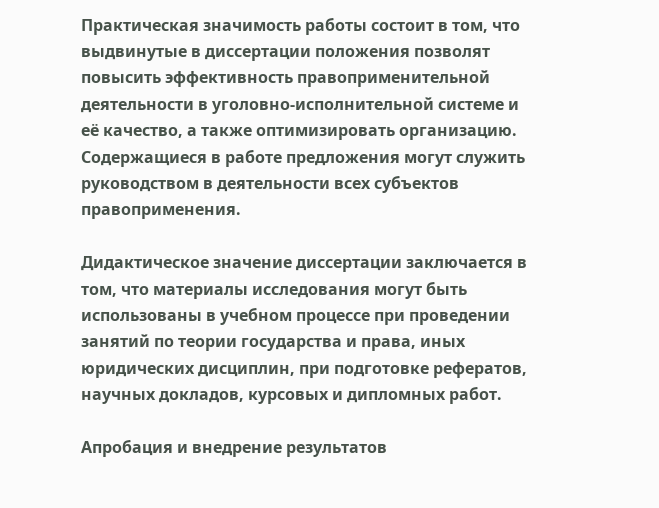Практическая значимость работы состоит в том, что выдвинутые в диссертации положения позволят повысить эффективность правоприменительной деятельности в уголовно-исполнительной системе и её качество, а также оптимизировать организацию. Содержащиеся в работе предложения могут служить руководством в деятельности всех субъектов правоприменения.

Дидактическое значение диссертации заключается в том, что материалы исследования могут быть использованы в учебном процессе при проведении занятий по теории государства и права, иных юридических дисциплин, при подготовке рефератов, научных докладов, курсовых и дипломных работ.

Апробация и внедрение результатов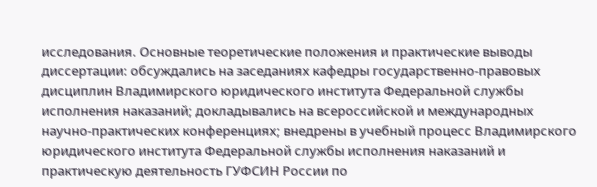исследования. Основные теоретические положения и практические выводы диссертации: обсуждались на заседаниях кафедры государственно-правовых дисциплин Владимирского юридического института Федеральной службы исполнения наказаний; докладывались на всероссийской и международных научно-практических конференциях; внедрены в учебный процесс Владимирского юридического института Федеральной службы исполнения наказаний и практическую деятельность ГУФСИН России по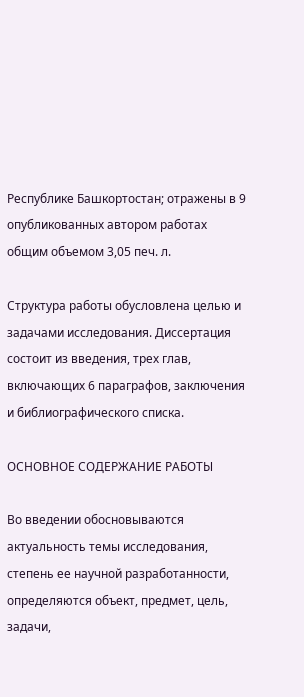Республике Башкортостан; отражены в 9 опубликованных автором работах общим объемом 3,05 печ. л.

Структура работы обусловлена целью и задачами исследования. Диссертация состоит из введения, трех глав, включающих 6 параграфов, заключения и библиографического списка.

ОСНОВНОЕ СОДЕРЖАНИЕ РАБОТЫ

Во введении обосновываются актуальность темы исследования, степень ее научной разработанности, определяются объект, предмет, цель, задачи,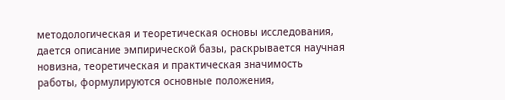методологическая и теоретическая основы исследования, дается описание эмпирической базы, раскрывается научная новизна, теоретическая и практическая значимость работы, формулируются основные положения,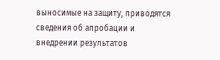выносимые на защиту, приводятся сведения об апробации и внедрении результатов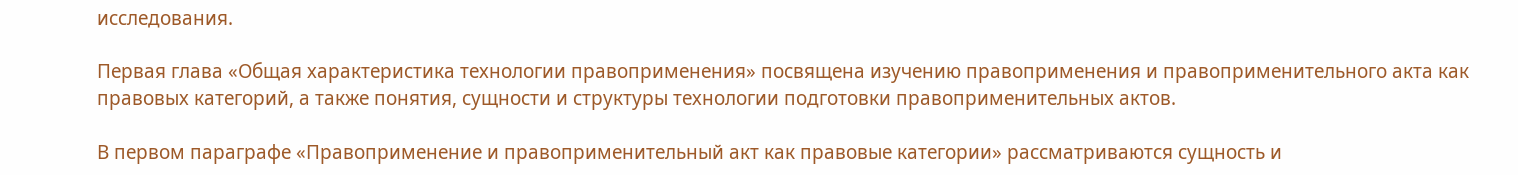исследования.

Первая глава «Общая характеристика технологии правоприменения» посвящена изучению правоприменения и правоприменительного акта как правовых категорий, а также понятия, сущности и структуры технологии подготовки правоприменительных актов.

В первом параграфе «Правоприменение и правоприменительный акт как правовые категории» рассматриваются сущность и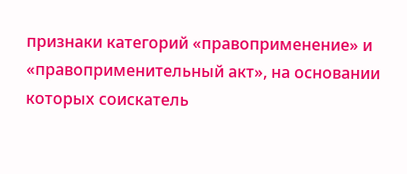признаки категорий «правоприменение» и «правоприменительный акт», на основании которых соискатель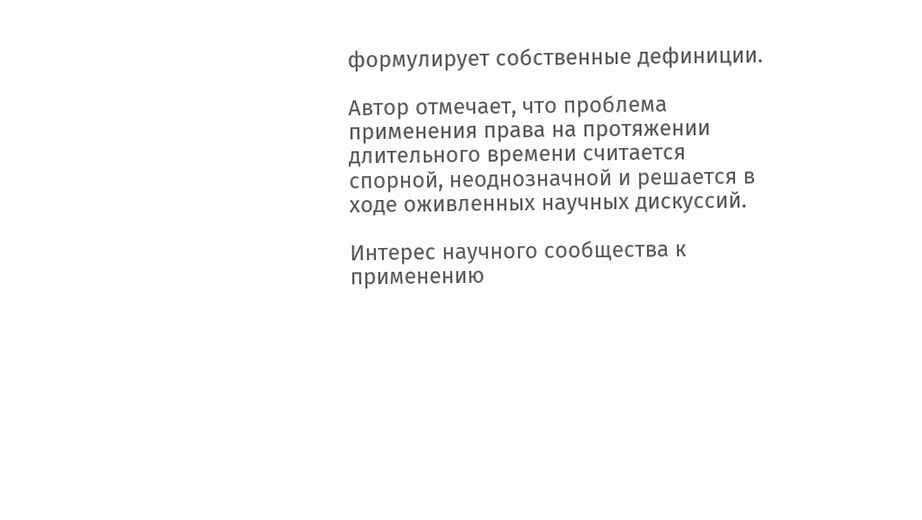формулирует собственные дефиниции.

Автор отмечает, что проблема применения права на протяжении длительного времени считается спорной, неоднозначной и решается в ходе оживленных научных дискуссий.

Интерес научного сообщества к применению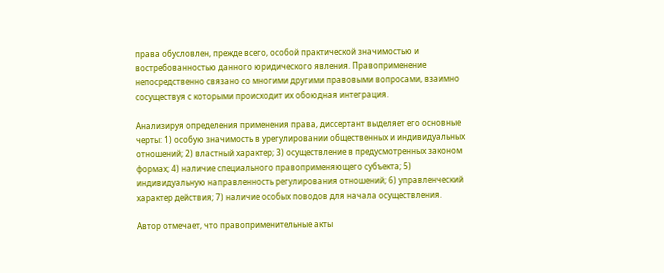права обусловлен, прежде всего, особой практической значимостью и востребованностью данного юридического явления. Правоприменение непосредственно связано со многими другими правовыми вопросами, взаимно сосуществуя с которыми происходит их обоюдная интеграция.

Анализируя определения применения права, диссертант выделяет его основные черты: 1) особую значимость в урегулировании общественных и индивидуальных отношений; 2) властный характер; 3) осуществление в предусмотренных законом формах; 4) наличие специального правоприменяющего субъекта; 5) индивидуальную направленность регулирования отношений; 6) управленческий характер действия; 7) наличие особых поводов для начала осуществления.

Автор отмечает, что правоприменительные акты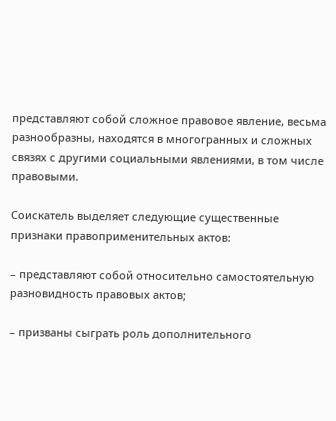представляют собой сложное правовое явление, весьма разнообразны, находятся в многогранных и сложных связях с другими социальными явлениями, в том числе правовыми.

Соискатель выделяет следующие существенные признаки правоприменительных актов:

– представляют собой относительно самостоятельную разновидность правовых актов;

– призваны сыграть роль дополнительного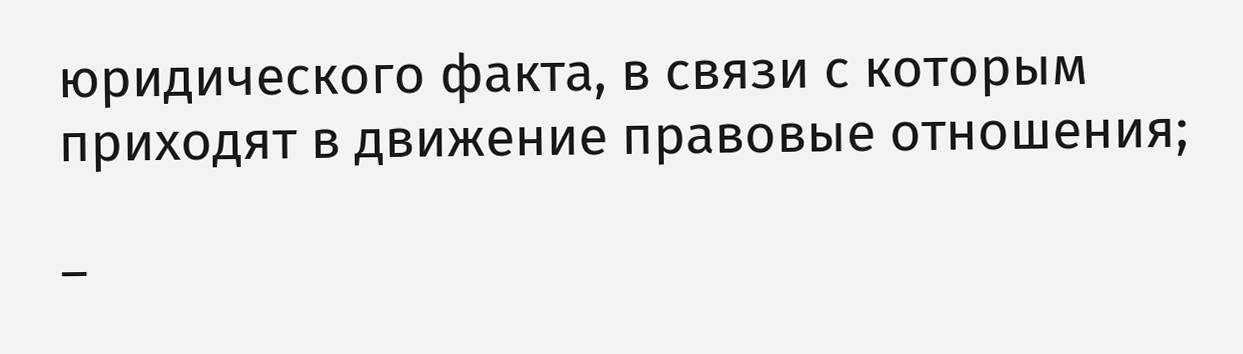юридического факта, в связи с которым приходят в движение правовые отношения;

–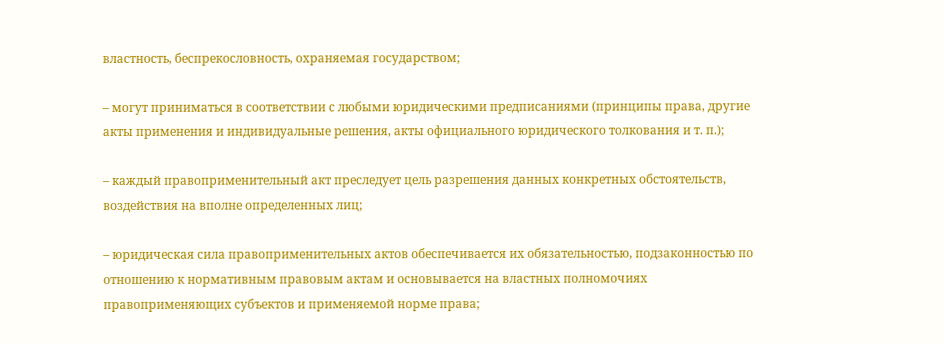властность, беспрекословность, охраняемая государством;

– могут приниматься в соответствии с любыми юридическими предписаниями (принципы права, другие акты применения и индивидуальные решения, акты официального юридического толкования и т. п.);

– каждый правоприменительный акт преследует цель разрешения данных конкретных обстоятельств, воздействия на вполне определенных лиц;

– юридическая сила правоприменительных актов обеспечивается их обязательностью, подзаконностью по отношению к нормативным правовым актам и основывается на властных полномочиях правоприменяющих субъектов и применяемой норме права;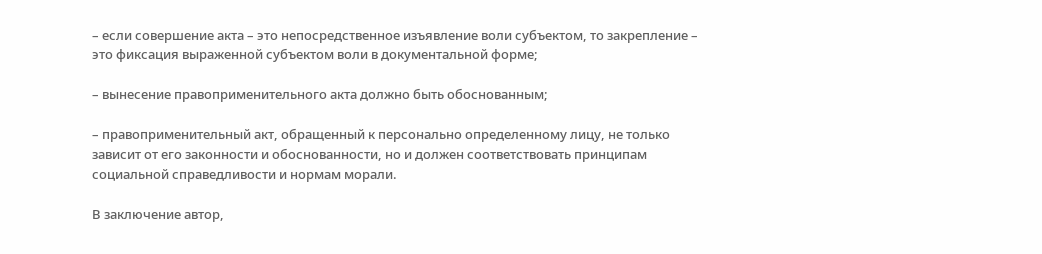– если совершение акта – это непосредственное изъявление воли субъектом, то закрепление – это фиксация выраженной субъектом воли в документальной форме;

– вынесение правоприменительного акта должно быть обоснованным;

– правоприменительный акт, обращенный к персонально определенному лицу, не только зависит от его законности и обоснованности, но и должен соответствовать принципам социальной справедливости и нормам морали.

В заключение автор,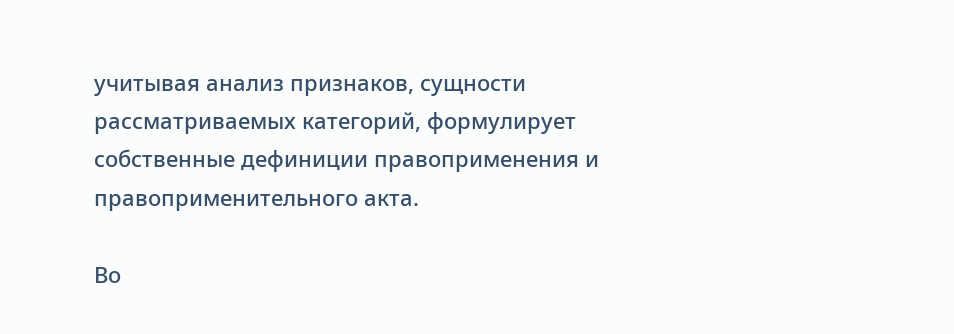учитывая анализ признаков, сущности рассматриваемых категорий, формулирует собственные дефиниции правоприменения и правоприменительного акта.

Во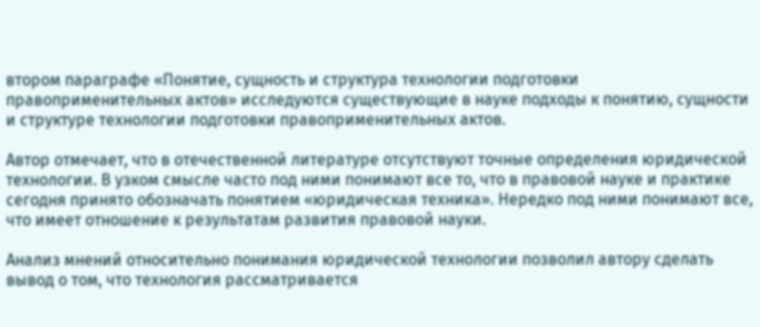втором параграфе «Понятие, сущность и структура технологии подготовки правоприменительных актов» исследуются существующие в науке подходы к понятию, сущности и структуре технологии подготовки правоприменительных актов.

Автор отмечает, что в отечественной литературе отсутствуют точные определения юридической технологии. В узком смысле часто под ними понимают все то, что в правовой науке и практике сегодня принято обозначать понятием «юридическая техника». Нередко под ними понимают все, что имеет отношение к результатам развития правовой науки.

Анализ мнений относительно понимания юридической технологии позволил автору сделать вывод о том, что технология рассматривается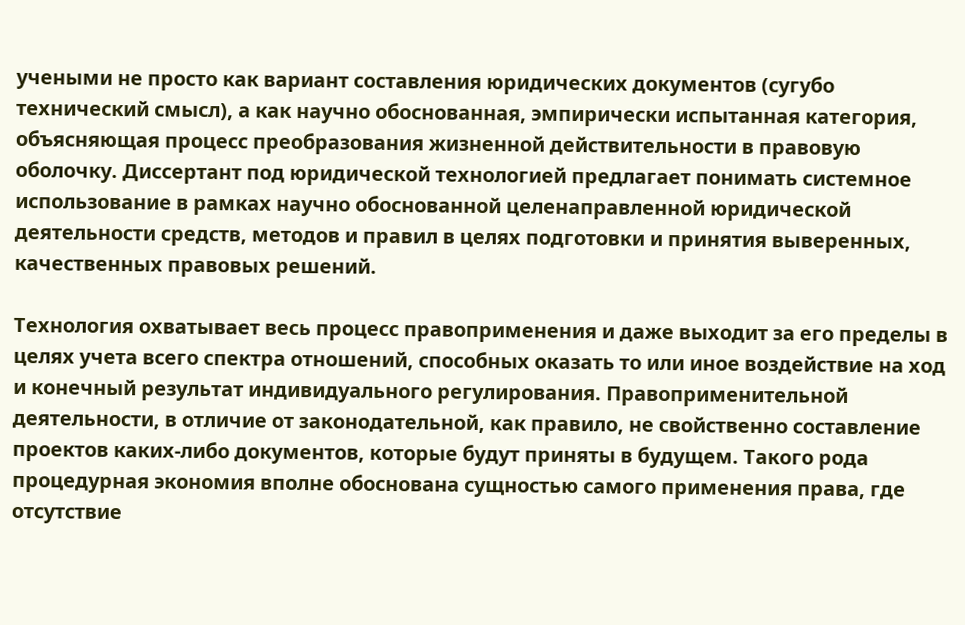учеными не просто как вариант составления юридических документов (сугубо технический смысл), а как научно обоснованная, эмпирически испытанная категория, объясняющая процесс преобразования жизненной действительности в правовую оболочку. Диссертант под юридической технологией предлагает понимать системное использование в рамках научно обоснованной целенаправленной юридической деятельности средств, методов и правил в целях подготовки и принятия выверенных, качественных правовых решений.

Технология охватывает весь процесс правоприменения и даже выходит за его пределы в целях учета всего спектра отношений, способных оказать то или иное воздействие на ход и конечный результат индивидуального регулирования. Правоприменительной деятельности, в отличие от законодательной, как правило, не свойственно составление проектов каких-либо документов, которые будут приняты в будущем. Такого рода процедурная экономия вполне обоснована сущностью самого применения права, где отсутствие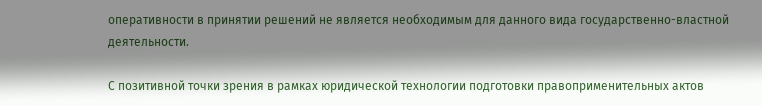оперативности в принятии решений не является необходимым для данного вида государственно-властной деятельности.

С позитивной точки зрения в рамках юридической технологии подготовки правоприменительных актов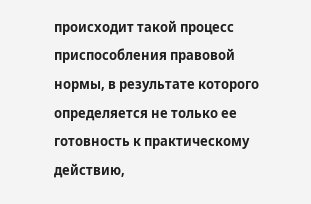происходит такой процесс приспособления правовой нормы, в результате которого определяется не только ее готовность к практическому действию,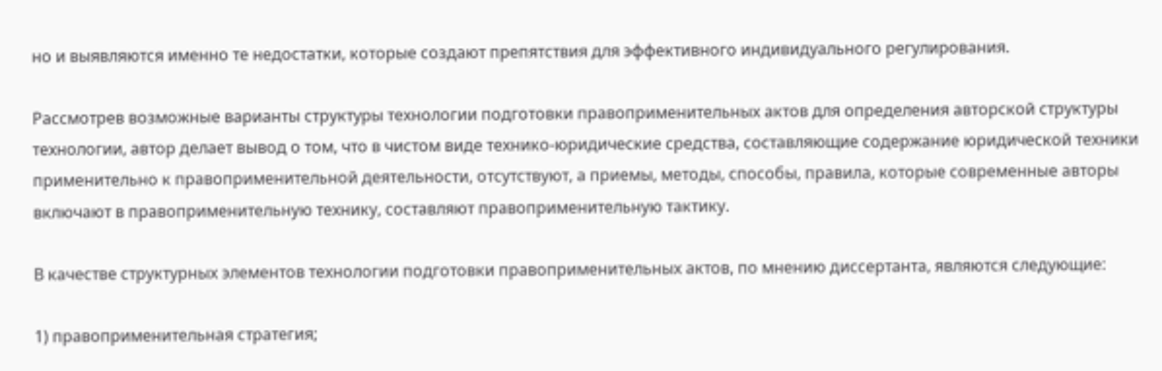но и выявляются именно те недостатки, которые создают препятствия для эффективного индивидуального регулирования.

Рассмотрев возможные варианты структуры технологии подготовки правоприменительных актов для определения авторской структуры технологии, автор делает вывод о том, что в чистом виде технико-юридические средства, составляющие содержание юридической техники применительно к правоприменительной деятельности, отсутствуют, а приемы, методы, способы, правила, которые современные авторы включают в правоприменительную технику, составляют правоприменительную тактику.

В качестве структурных элементов технологии подготовки правоприменительных актов, по мнению диссертанта, являются следующие:

1) правоприменительная стратегия;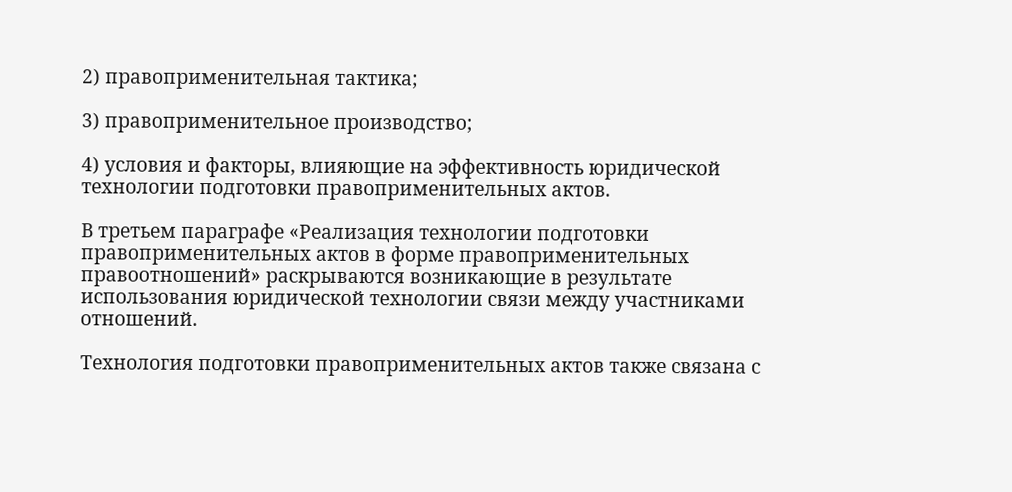2) правоприменительная тактика;

3) правоприменительное производство;

4) условия и факторы, влияющие на эффективность юридической технологии подготовки правоприменительных актов.

В третьем параграфе «Реализация технологии подготовки правоприменительных актов в форме правоприменительных правоотношений» раскрываются возникающие в результате использования юридической технологии связи между участниками отношений.

Технология подготовки правоприменительных актов также связана с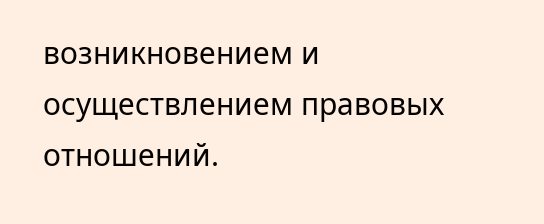возникновением и осуществлением правовых отношений.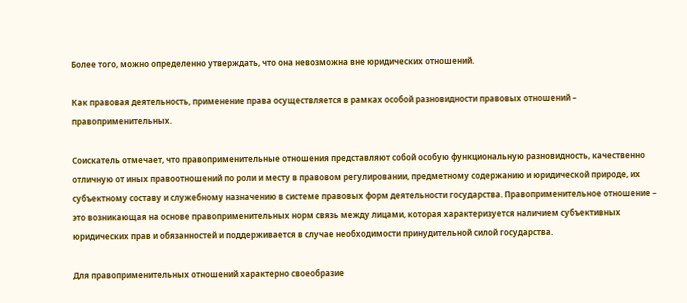Более того, можно определенно утверждать, что она невозможна вне юридических отношений.

Как правовая деятельность, применение права осуществляется в рамках особой разновидности правовых отношений – правоприменительных.

Соискатель отмечает, что правоприменительные отношения представляют собой особую функциональную разновидность, качественно отличную от иных правоотношений по роли и месту в правовом регулировании, предметному содержанию и юридической природе, их субъектному составу и служебному назначению в системе правовых форм деятельности государства. Правоприменительное отношение – это возникающая на основе правоприменительных норм связь между лицами, которая характеризуется наличием субъективных юридических прав и обязанностей и поддерживается в случае необходимости принудительной силой государства.

Для правоприменительных отношений характерно своеобразие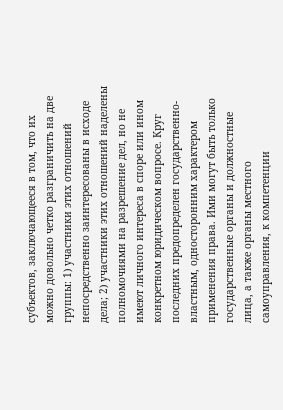субъектов, заключающееся в том, что их можно довольно четко разграничить на две группы: 1) участники этих отношений непосредственно заинтересованы в исходе дела; 2) участники этих отношений наделены полномочиями на разрешение дел, но не имеют личного интереса в споре или ином конкретном юридическом вопросе. Круг последних предопределен государственно-властным, односторонним характером применения права. Ими могут быть только государственные органы и должностные лица, а также органы местного самоуправления, к компетенции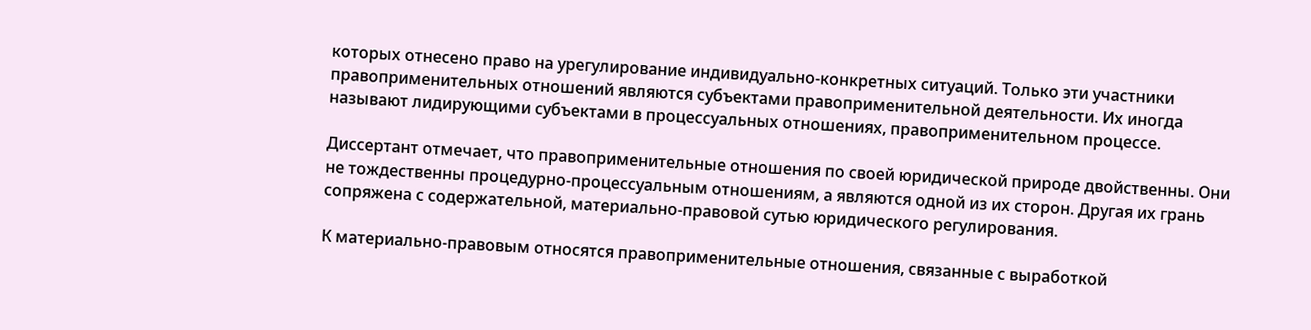которых отнесено право на урегулирование индивидуально-конкретных ситуаций. Только эти участники правоприменительных отношений являются субъектами правоприменительной деятельности. Их иногда называют лидирующими субъектами в процессуальных отношениях, правоприменительном процессе.

Диссертант отмечает, что правоприменительные отношения по своей юридической природе двойственны. Они не тождественны процедурно-процессуальным отношениям, а являются одной из их сторон. Другая их грань сопряжена с содержательной, материально-правовой сутью юридического регулирования.

К материально-правовым относятся правоприменительные отношения, связанные с выработкой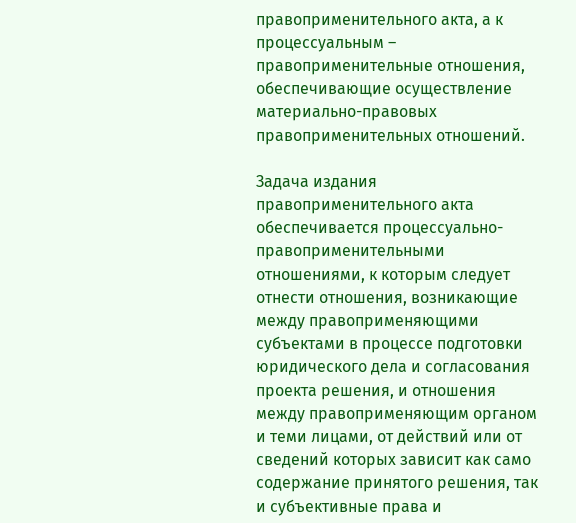правоприменительного акта, а к процессуальным – правоприменительные отношения, обеспечивающие осуществление материально-правовых правоприменительных отношений.

Задача издания правоприменительного акта обеспечивается процессуально-правоприменительными отношениями, к которым следует отнести отношения, возникающие между правоприменяющими субъектами в процессе подготовки юридического дела и согласования проекта решения, и отношения между правоприменяющим органом и теми лицами, от действий или от сведений которых зависит как само содержание принятого решения, так и субъективные права и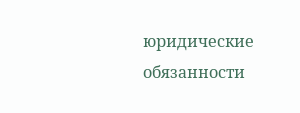юридические обязанности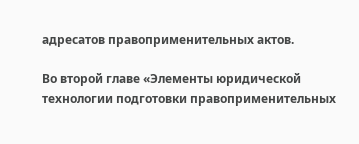адресатов правоприменительных актов.

Во второй главе «Элементы юридической технологии подготовки правоприменительных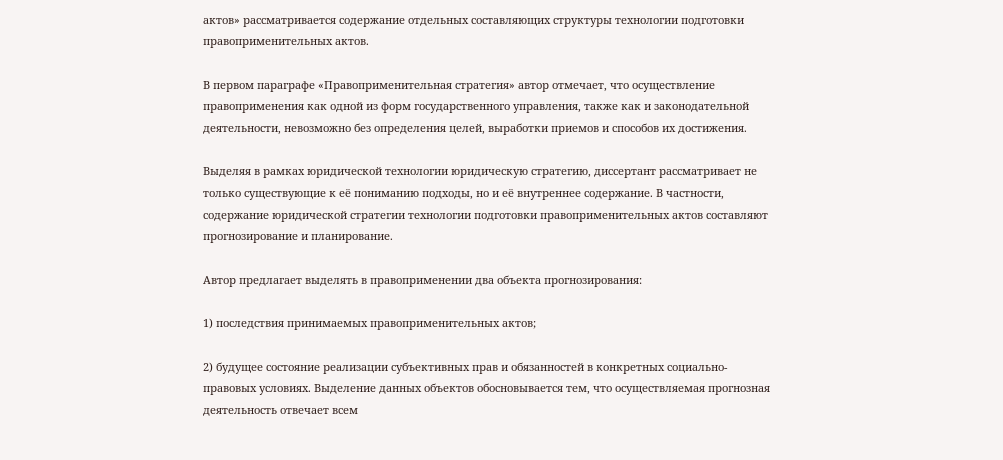актов» рассматривается содержание отдельных составляющих структуры технологии подготовки правоприменительных актов.

В первом параграфе «Правоприменительная стратегия» автор отмечает, что осуществление правоприменения как одной из форм государственного управления, также как и законодательной деятельности, невозможно без определения целей, выработки приемов и способов их достижения.

Выделяя в рамках юридической технологии юридическую стратегию, диссертант рассматривает не только существующие к её пониманию подходы, но и её внутреннее содержание. В частности, содержание юридической стратегии технологии подготовки правоприменительных актов составляют прогнозирование и планирование.

Автор предлагает выделять в правоприменении два объекта прогнозирования:

1) последствия принимаемых правоприменительных актов;

2) будущее состояние реализации субъективных прав и обязанностей в конкретных социально-правовых условиях. Выделение данных объектов обосновывается тем, что осуществляемая прогнозная деятельность отвечает всем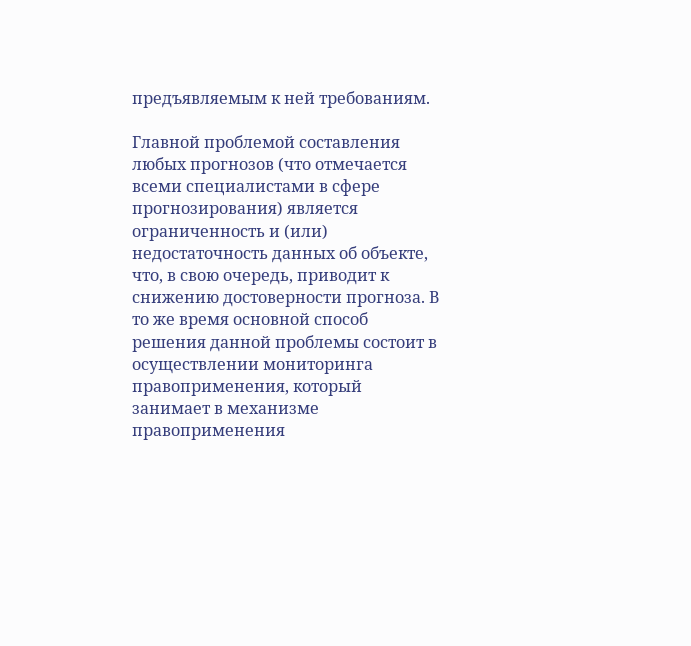предъявляемым к ней требованиям.

Главной проблемой составления любых прогнозов (что отмечается всеми специалистами в сфере прогнозирования) является ограниченность и (или) недостаточность данных об объекте, что, в свою очередь, приводит к снижению достоверности прогноза. В то же время основной способ решения данной проблемы состоит в осуществлении мониторинга правоприменения, который занимает в механизме правоприменения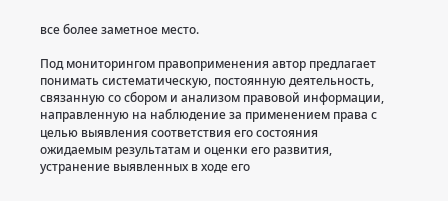все более заметное место.

Под мониторингом правоприменения автор предлагает понимать систематическую, постоянную деятельность, связанную со сбором и анализом правовой информации, направленную на наблюдение за применением права с целью выявления соответствия его состояния ожидаемым результатам и оценки его развития, устранение выявленных в ходе его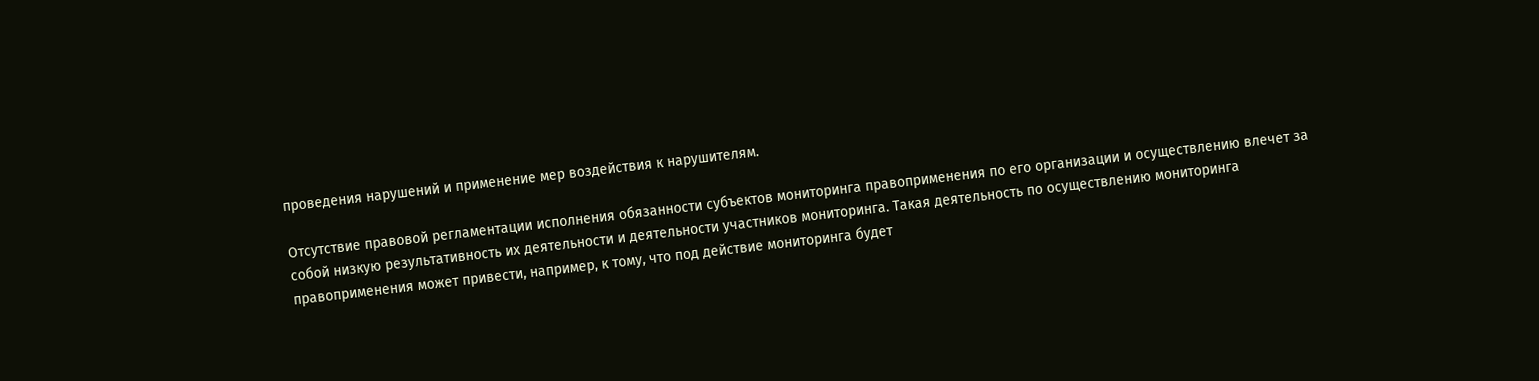проведения нарушений и применение мер воздействия к нарушителям.

Отсутствие правовой регламентации исполнения обязанности субъектов мониторинга правоприменения по его организации и осуществлению влечет за собой низкую результативность их деятельности и деятельности участников мониторинга. Такая деятельность по осуществлению мониторинга правоприменения может привести, например, к тому, что под действие мониторинга будет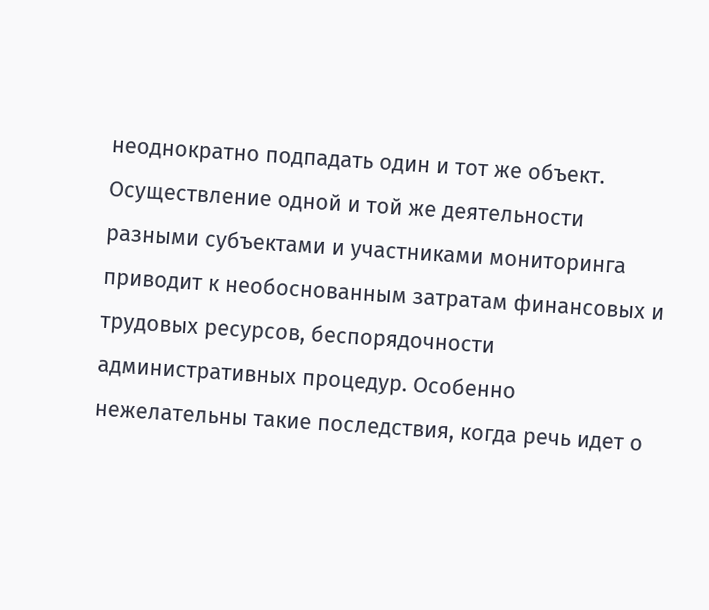неоднократно подпадать один и тот же объект. Осуществление одной и той же деятельности разными субъектами и участниками мониторинга приводит к необоснованным затратам финансовых и трудовых ресурсов, беспорядочности административных процедур. Особенно нежелательны такие последствия, когда речь идет о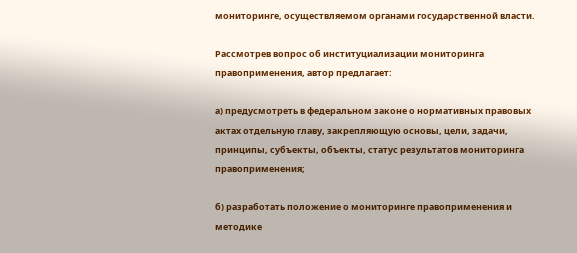мониторинге, осуществляемом органами государственной власти.

Рассмотрев вопрос об институциализации мониторинга правоприменения, автор предлагает:

а) предусмотреть в федеральном законе о нормативных правовых актах отдельную главу, закрепляющую основы, цели, задачи, принципы, субъекты, объекты, статус результатов мониторинга правоприменения;

б) разработать положение о мониторинге правоприменения и методике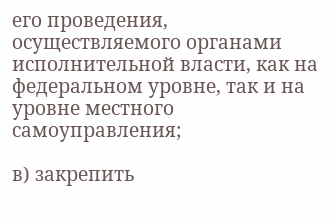его проведения, осуществляемого органами исполнительной власти, как на федеральном уровне, так и на уровне местного самоуправления;

в) закрепить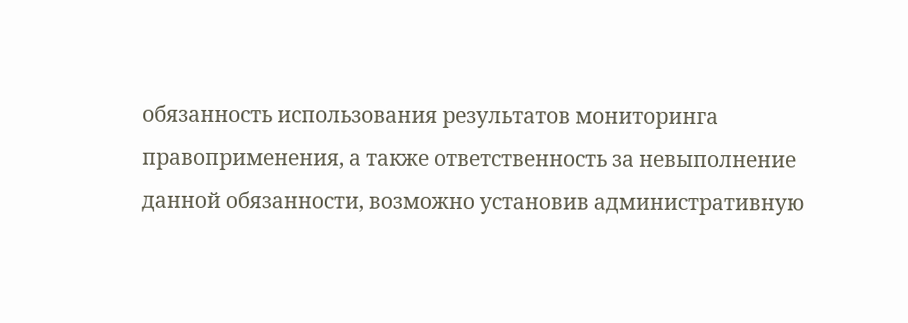обязанность использования результатов мониторинга правоприменения, а также ответственность за невыполнение данной обязанности, возможно установив административную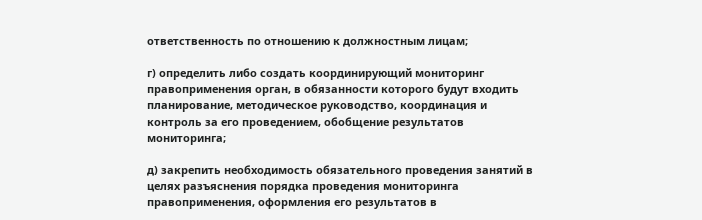ответственность по отношению к должностным лицам;

г) определить либо создать координирующий мониторинг правоприменения орган, в обязанности которого будут входить планирование, методическое руководство, координация и контроль за его проведением, обобщение результатов мониторинга;

д) закрепить необходимость обязательного проведения занятий в целях разъяснения порядка проведения мониторинга правоприменения, оформления его результатов в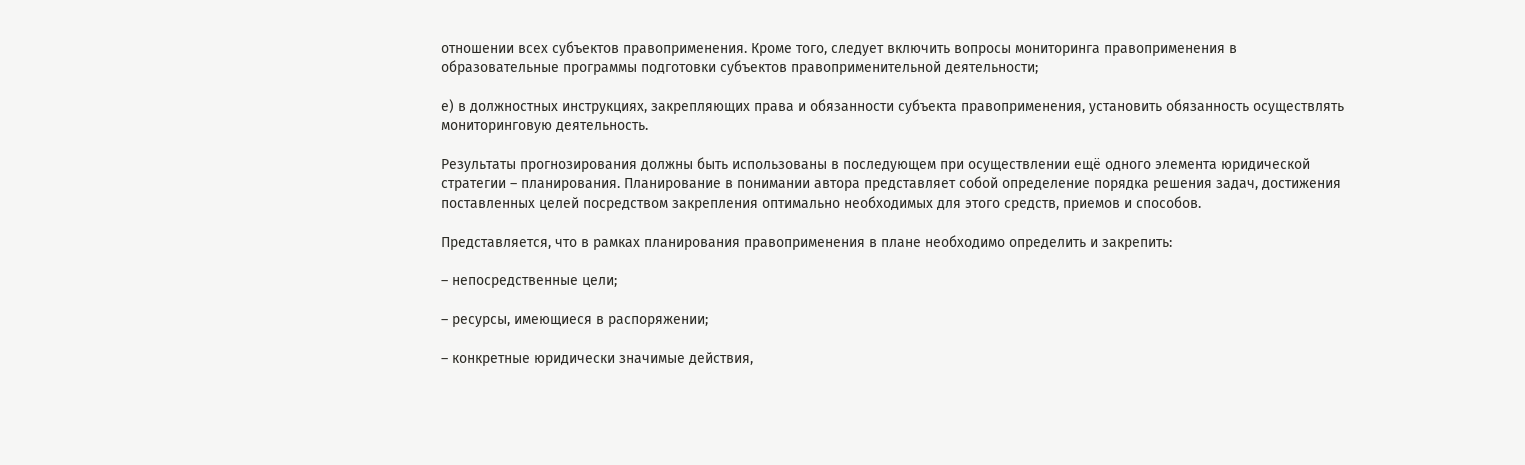отношении всех субъектов правоприменения. Кроме того, следует включить вопросы мониторинга правоприменения в образовательные программы подготовки субъектов правоприменительной деятельности;

е) в должностных инструкциях, закрепляющих права и обязанности субъекта правоприменения, установить обязанность осуществлять мониторинговую деятельность.

Результаты прогнозирования должны быть использованы в последующем при осуществлении ещё одного элемента юридической стратегии – планирования. Планирование в понимании автора представляет собой определение порядка решения задач, достижения поставленных целей посредством закрепления оптимально необходимых для этого средств, приемов и способов.

Представляется, что в рамках планирования правоприменения в плане необходимо определить и закрепить:

– непосредственные цели;

– ресурсы, имеющиеся в распоряжении;

– конкретные юридически значимые действия,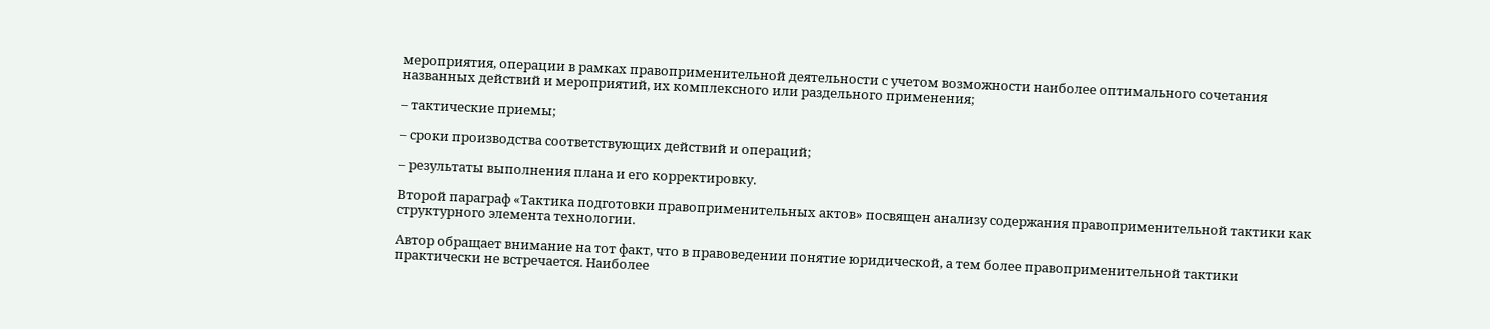мероприятия, операции в рамках правоприменительной деятельности с учетом возможности наиболее оптимального сочетания названных действий и мероприятий, их комплексного или раздельного применения;

– тактические приемы;

– сроки производства соответствующих действий и операций;

– результаты выполнения плана и его корректировку.

Второй параграф «Тактика подготовки правоприменительных актов» посвящен анализу содержания правоприменительной тактики как структурного элемента технологии.

Автор обращает внимание на тот факт, что в правоведении понятие юридической, а тем более правоприменительной тактики практически не встречается. Наиболее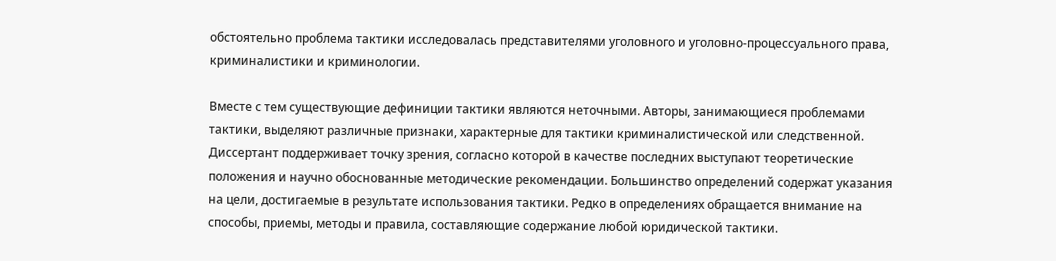обстоятельно проблема тактики исследовалась представителями уголовного и уголовно-процессуального права, криминалистики и криминологии.

Вместе с тем существующие дефиниции тактики являются неточными. Авторы, занимающиеся проблемами тактики, выделяют различные признаки, характерные для тактики криминалистической или следственной. Диссертант поддерживает точку зрения, согласно которой в качестве последних выступают теоретические положения и научно обоснованные методические рекомендации. Большинство определений содержат указания на цели, достигаемые в результате использования тактики. Редко в определениях обращается внимание на способы, приемы, методы и правила, составляющие содержание любой юридической тактики.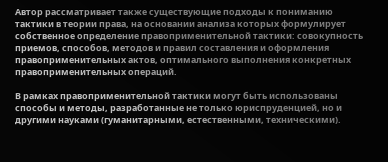Автор рассматривает также существующие подходы к пониманию тактики в теории права, на основании анализа которых формулирует собственное определение правоприменительной тактики: совокупность приемов, способов, методов и правил составления и оформления правоприменительных актов, оптимального выполнения конкретных правоприменительных операций.

В рамках правоприменительной тактики могут быть использованы способы и методы, разработанные не только юриспруденцией, но и другими науками (гуманитарными, естественными, техническими).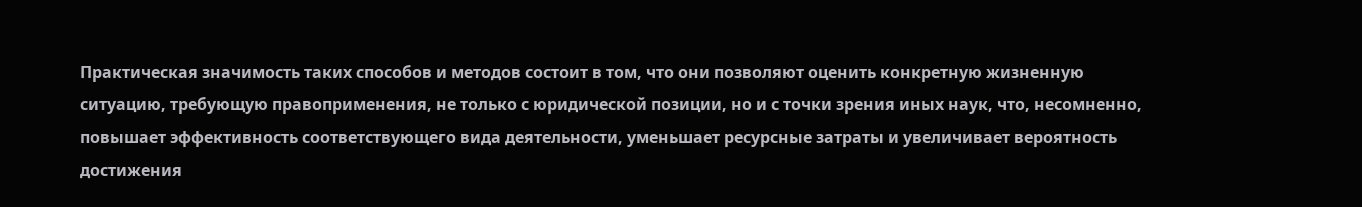Практическая значимость таких способов и методов состоит в том, что они позволяют оценить конкретную жизненную ситуацию, требующую правоприменения, не только с юридической позиции, но и с точки зрения иных наук, что, несомненно, повышает эффективность соответствующего вида деятельности, уменьшает ресурсные затраты и увеличивает вероятность достижения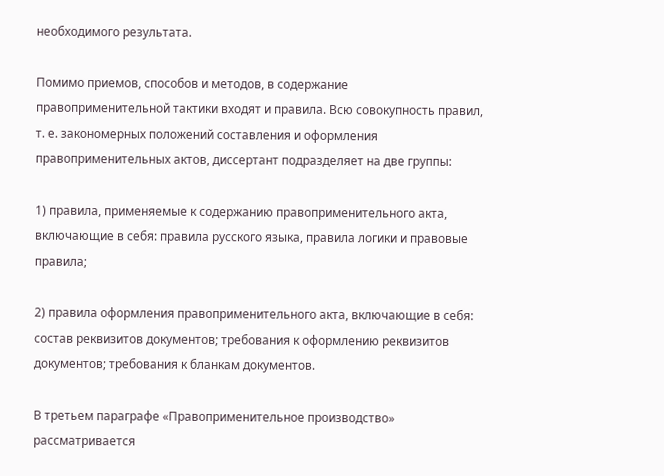необходимого результата.

Помимо приемов, способов и методов, в содержание правоприменительной тактики входят и правила. Всю совокупность правил, т. е. закономерных положений составления и оформления правоприменительных актов, диссертант подразделяет на две группы:

1) правила, применяемые к содержанию правоприменительного акта, включающие в себя: правила русского языка, правила логики и правовые правила;

2) правила оформления правоприменительного акта, включающие в себя: состав реквизитов документов; требования к оформлению реквизитов документов; требования к бланкам документов.

В третьем параграфе «Правоприменительное производство» рассматривается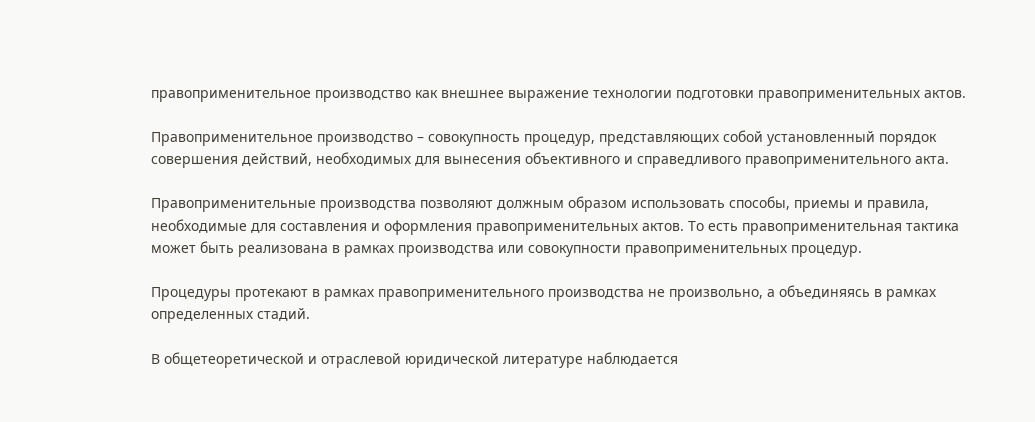правоприменительное производство как внешнее выражение технологии подготовки правоприменительных актов.

Правоприменительное производство – совокупность процедур, представляющих собой установленный порядок совершения действий, необходимых для вынесения объективного и справедливого правоприменительного акта.

Правоприменительные производства позволяют должным образом использовать способы, приемы и правила, необходимые для составления и оформления правоприменительных актов. То есть правоприменительная тактика может быть реализована в рамках производства или совокупности правоприменительных процедур.

Процедуры протекают в рамках правоприменительного производства не произвольно, а объединяясь в рамках определенных стадий.

В общетеоретической и отраслевой юридической литературе наблюдается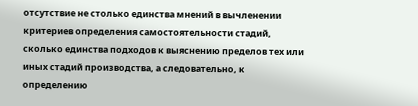отсутствие не столько единства мнений в вычленении критериев определения самостоятельности стадий, сколько единства подходов к выяснению пределов тех или иных стадий производства, а следовательно, к определению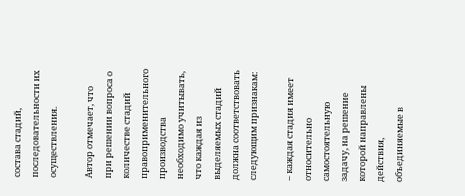состава стадий, последовательности их осуществления.

Автор отмечает, что при решении вопроса о количестве стадий правоприменительного производства необходимо учитывать, что каждая из выделяемых стадий должна соответствовать следующим признакам:

– каждая стадия имеет относительно самостоятельную задачу, на решение которой направлены действия, объединяемые в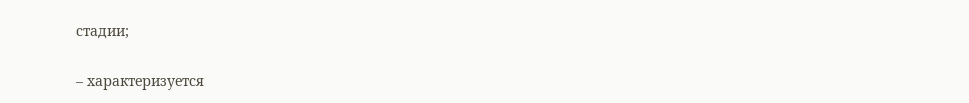стадии;

– характеризуется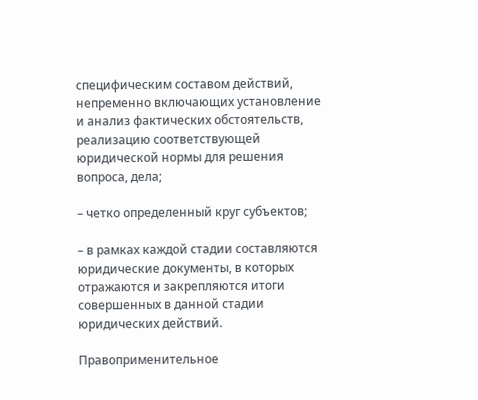специфическим составом действий, непременно включающих установление и анализ фактических обстоятельств, реализацию соответствующей юридической нормы для решения вопроса, дела;

– четко определенный круг субъектов;

– в рамках каждой стадии составляются юридические документы, в которых отражаются и закрепляются итоги совершенных в данной стадии юридических действий.

Правоприменительное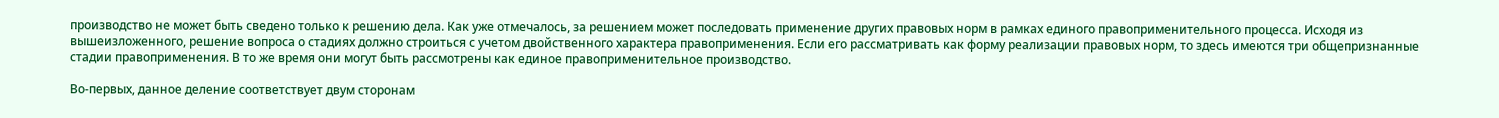производство не может быть сведено только к решению дела. Как уже отмечалось, за решением может последовать применение других правовых норм в рамках единого правоприменительного процесса. Исходя из вышеизложенного, решение вопроса о стадиях должно строиться с учетом двойственного характера правоприменения. Если его рассматривать как форму реализации правовых норм, то здесь имеются три общепризнанные стадии правоприменения. В то же время они могут быть рассмотрены как единое правоприменительное производство.

Во-первых, данное деление соответствует двум сторонам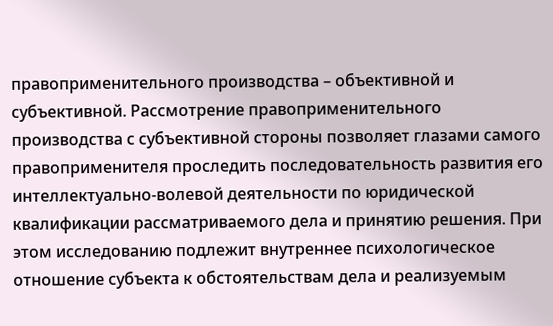правоприменительного производства – объективной и субъективной. Рассмотрение правоприменительного производства с субъективной стороны позволяет глазами самого правоприменителя проследить последовательность развития его интеллектуально-волевой деятельности по юридической квалификации рассматриваемого дела и принятию решения. При этом исследованию подлежит внутреннее психологическое отношение субъекта к обстоятельствам дела и реализуемым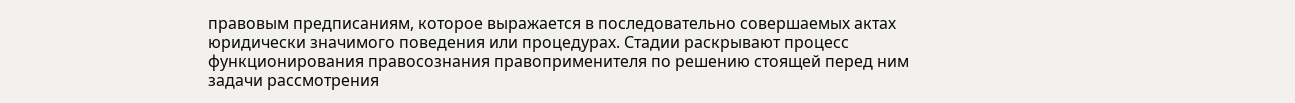правовым предписаниям, которое выражается в последовательно совершаемых актах юридически значимого поведения или процедурах. Стадии раскрывают процесс функционирования правосознания правоприменителя по решению стоящей перед ним задачи рассмотрения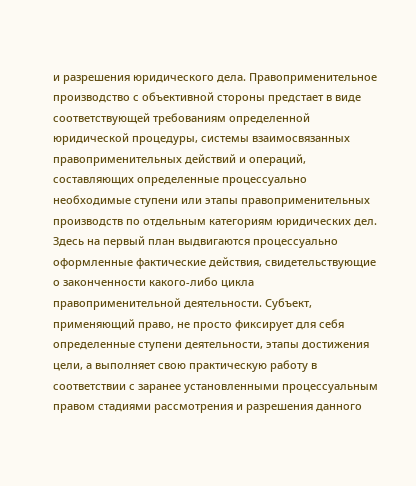и разрешения юридического дела. Правоприменительное производство с объективной стороны предстает в виде соответствующей требованиям определенной юридической процедуры, системы взаимосвязанных правоприменительных действий и операций, составляющих определенные процессуально необходимые ступени или этапы правоприменительных производств по отдельным категориям юридических дел. Здесь на первый план выдвигаются процессуально оформленные фактические действия, свидетельствующие о законченности какого-либо цикла правоприменительной деятельности. Субъект, применяющий право, не просто фиксирует для себя определенные ступени деятельности, этапы достижения цели, а выполняет свою практическую работу в соответствии с заранее установленными процессуальным правом стадиями рассмотрения и разрешения данного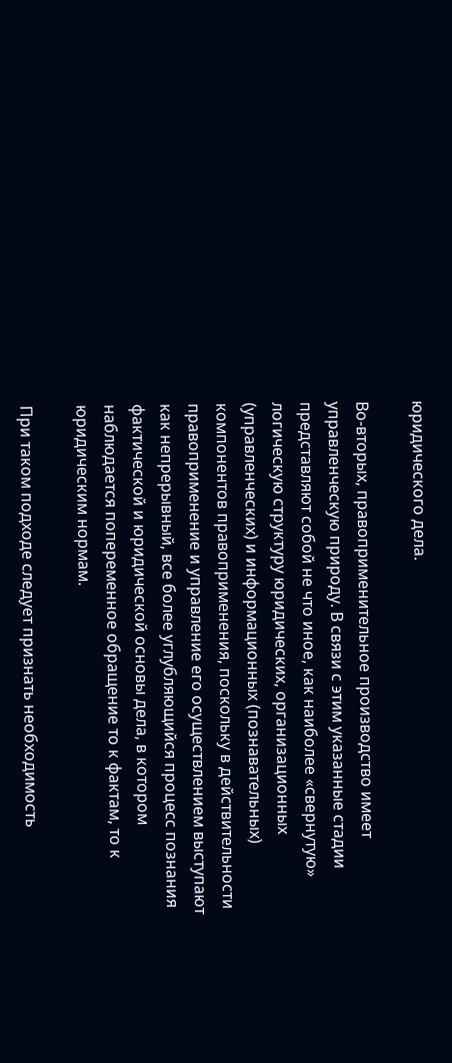юридического дела.

Во-вторых, правоприменительное производство имеет управленческую природу. В связи с этим указанные стадии представляют собой не что иное, как наиболее «свернутую» логическую структуру юридических, организационных (управленческих) и информационных (познавательных) компонентов правоприменения, поскольку в действительности правоприменение и управление его осуществлением выступают как непрерывный, все более углубляющийся процесс познания фактической и юридической основы дела, в котором наблюдается попеременное обращение то к фактам, то к юридическим нормам.

При таком подходе следует признать необходимость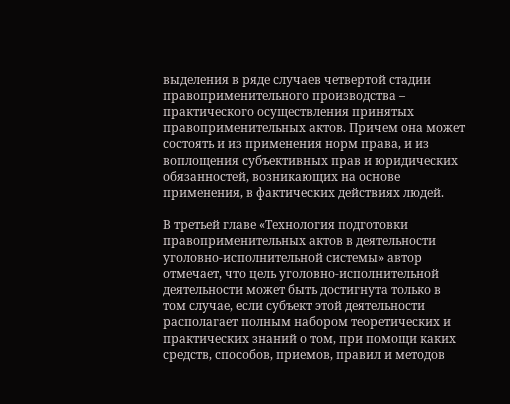выделения в ряде случаев четвертой стадии правоприменительного производства – практического осуществления принятых правоприменительных актов. Причем она может состоять и из применения норм права, и из воплощения субъективных прав и юридических обязанностей, возникающих на основе применения, в фактических действиях людей.

В третьей главе «Технология подготовки правоприменительных актов в деятельности уголовно-исполнительной системы» автор отмечает, что цель уголовно-исполнительной деятельности может быть достигнута только в том случае, если субъект этой деятельности располагает полным набором теоретических и практических знаний о том, при помощи каких средств, способов, приемов, правил и методов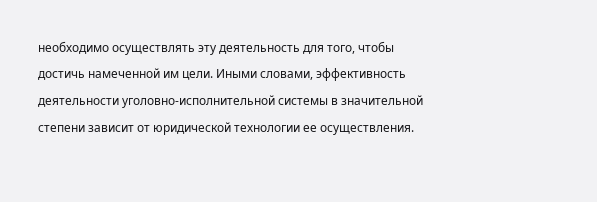необходимо осуществлять эту деятельность для того, чтобы достичь намеченной им цели. Иными словами, эффективность деятельности уголовно-исполнительной системы в значительной степени зависит от юридической технологии ее осуществления.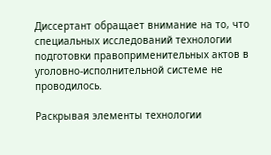Диссертант обращает внимание на то, что специальных исследований технологии подготовки правоприменительных актов в уголовно-исполнительной системе не проводилось.

Раскрывая элементы технологии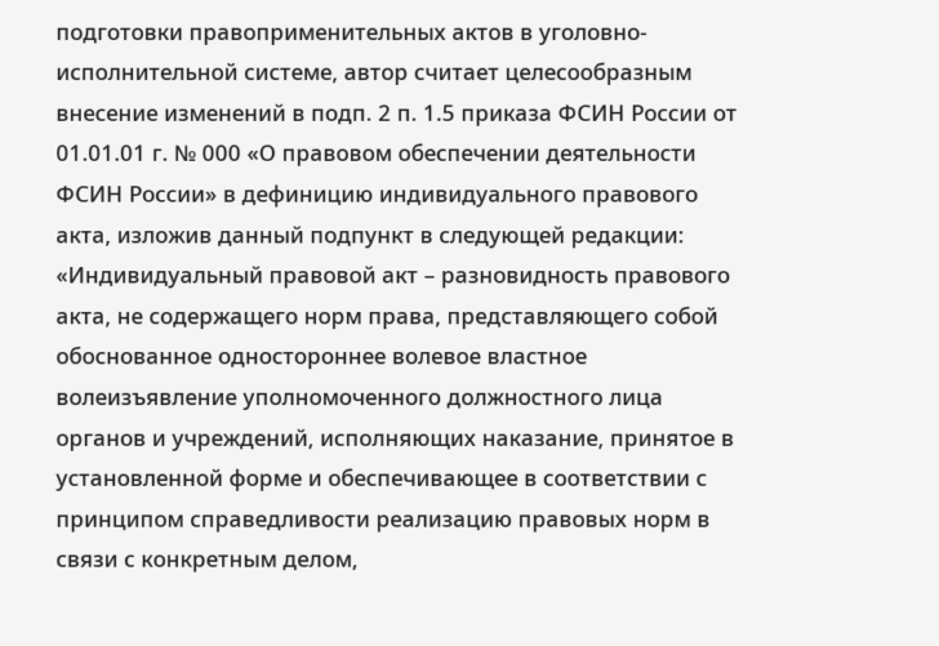подготовки правоприменительных актов в уголовно-исполнительной системе, автор считает целесообразным внесение изменений в подп. 2 п. 1.5 приказа ФСИН России от 01.01.01 г. № 000 «О правовом обеспечении деятельности ФСИН России» в дефиницию индивидуального правового акта, изложив данный подпункт в следующей редакции: «Индивидуальный правовой акт – разновидность правового акта, не содержащего норм права, представляющего собой обоснованное одностороннее волевое властное волеизъявление уполномоченного должностного лица органов и учреждений, исполняющих наказание, принятое в установленной форме и обеспечивающее в соответствии с принципом справедливости реализацию правовых норм в связи с конкретным делом,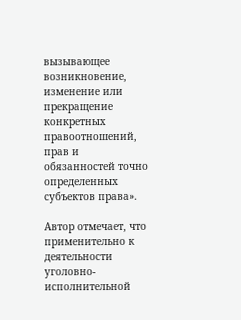вызывающее возникновение, изменение или прекращение конкретных правоотношений, прав и обязанностей точно определенных субъектов права».

Автор отмечает, что применительно к деятельности уголовно-исполнительной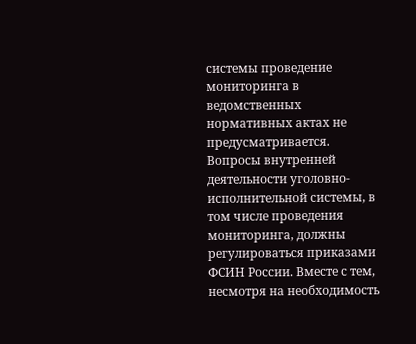системы проведение мониторинга в ведомственных нормативных актах не предусматривается. Вопросы внутренней деятельности уголовно-исполнительной системы, в том числе проведения мониторинга, должны регулироваться приказами ФСИН России. Вместе с тем, несмотря на необходимость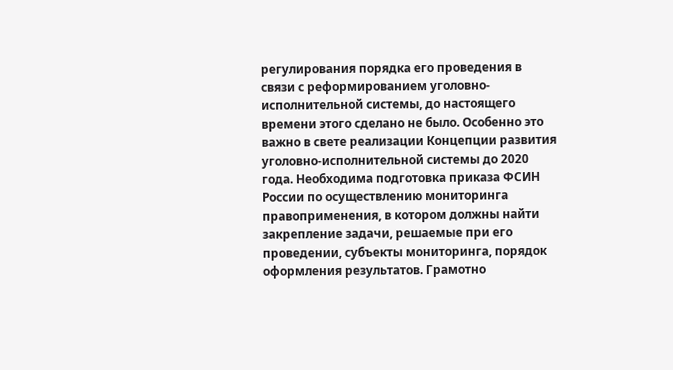регулирования порядка его проведения в связи с реформированием уголовно-исполнительной системы, до настоящего времени этого сделано не было. Особенно это важно в свете реализации Концепции развития уголовно-исполнительной системы до 2020 года. Необходима подготовка приказа ФСИН России по осуществлению мониторинга правоприменения, в котором должны найти закрепление задачи, решаемые при его проведении, субъекты мониторинга, порядок оформления результатов. Грамотно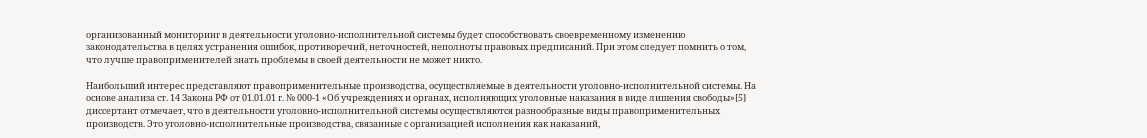организованный мониторинг в деятельности уголовно-исполнительной системы будет способствовать своевременному изменению законодательства в целях устранения ошибок, противоречий, неточностей, неполноты правовых предписаний. При этом следует помнить о том, что лучше правоприменителей знать проблемы в своей деятельности не может никто.

Наибольший интерес представляют правоприменительные производства, осуществляемые в деятельности уголовно-исполнительной системы. На основе анализа ст. 14 Закона РФ от 01.01.01 г. № 000-1 «Об учреждениях и органах, исполняющих уголовные наказания в виде лишения свободы»[5] диссертант отмечает, что в деятельности уголовно-исполнительной системы осуществляются разнообразные виды правоприменительных производств. Это уголовно-исполнительные производства, связанные с организацией исполнения как наказаний,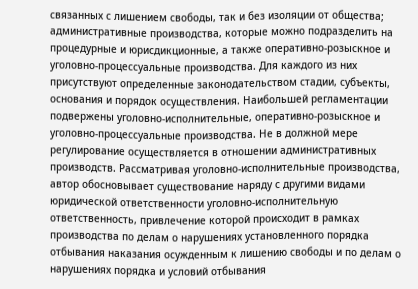связанных с лишением свободы, так и без изоляции от общества; административные производства, которые можно подразделить на процедурные и юрисдикционные, а также оперативно-розыскное и уголовно-процессуальные производства. Для каждого из них присутствуют определенные законодательством стадии, субъекты, основания и порядок осуществления. Наибольшей регламентации подвержены уголовно-исполнительные, оперативно-розыскное и уголовно-процессуальные производства. Не в должной мере регулирование осуществляется в отношении административных производств. Рассматривая уголовно-исполнительные производства, автор обосновывает существование наряду с другими видами юридической ответственности уголовно-исполнительную ответственность, привлечение которой происходит в рамках производства по делам о нарушениях установленного порядка отбывания наказания осужденным к лишению свободы и по делам о нарушениях порядка и условий отбывания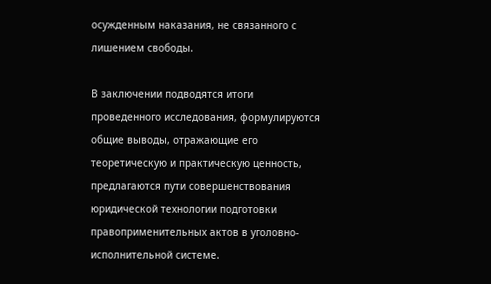осужденным наказания, не связанного с лишением свободы.

В заключении подводятся итоги проведенного исследования, формулируются общие выводы, отражающие его теоретическую и практическую ценность, предлагаются пути совершенствования юридической технологии подготовки правоприменительных актов в уголовно-исполнительной системе.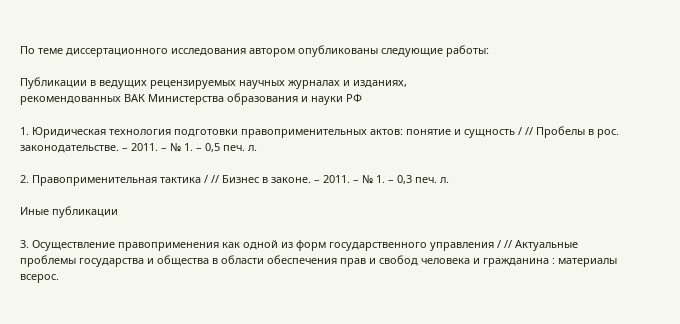По теме диссертационного исследования автором опубликованы следующие работы:

Публикации в ведущих рецензируемых научных журналах и изданиях,
рекомендованных ВАК Министерства образования и науки РФ

1. Юридическая технология подготовки правоприменительных актов: понятие и сущность / // Пробелы в рос. законодательстве. – 2011. – № 1. – 0,5 печ. л.

2. Правоприменительная тактика / // Бизнес в законе. – 2011. – № 1. – 0,3 печ. л.

Иные публикации

3. Осуществление правоприменения как одной из форм государственного управления / // Актуальные проблемы государства и общества в области обеспечения прав и свобод человека и гражданина : материалы всерос.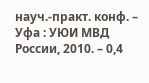науч.-практ. конф. – Уфа : УЮИ МВД России, 2010. – 0,4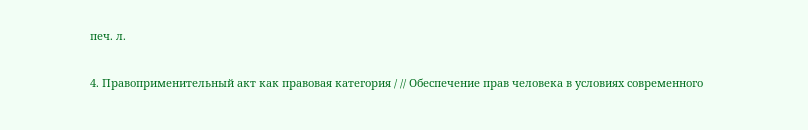печ. л.

4. Правоприменительный акт как правовая категория / // Обеспечение прав человека в условиях современного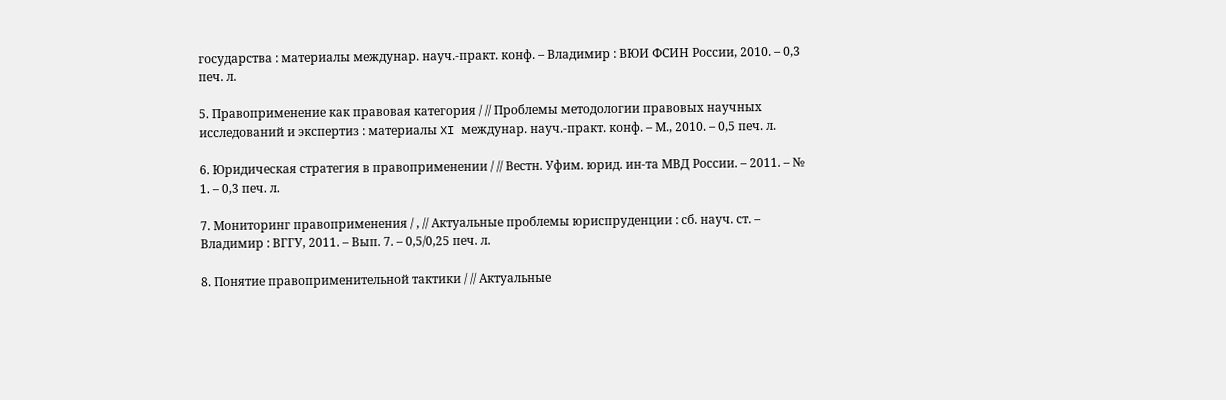государства : материалы междунар. науч.-практ. конф. – Владимир : ВЮИ ФСИН России, 2010. – 0,3 печ. л.

5. Правоприменение как правовая категория / // Проблемы методологии правовых научных исследований и экспертиз : материалы XI междунар. науч.-практ. конф. – М., 2010. – 0,5 печ. л.

6. Юридическая стратегия в правоприменении / // Вестн. Уфим. юрид. ин-та МВД России. – 2011. – № 1. – 0,3 печ. л.

7. Мониторинг правоприменения / , // Актуальные проблемы юриспруденции : сб. науч. ст. – Владимир : ВГГУ, 2011. – Вып. 7. – 0,5/0,25 печ. л.

8. Понятие правоприменительной тактики / // Актуальные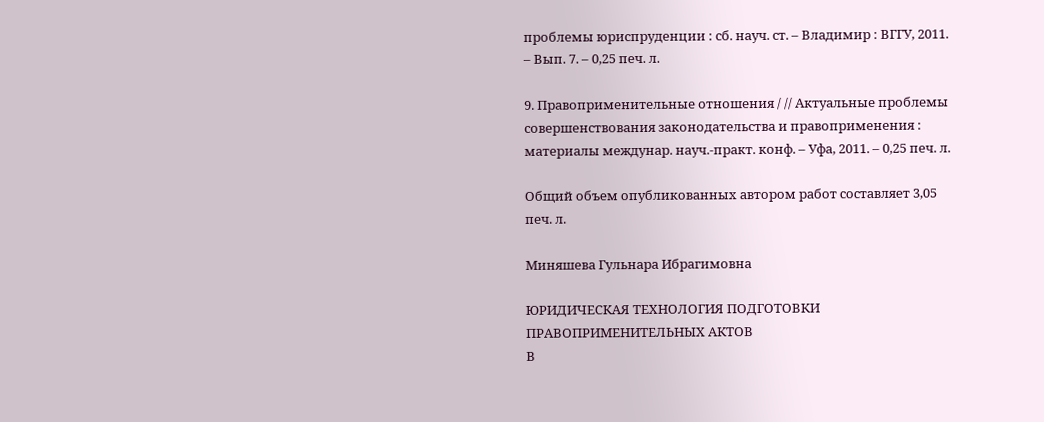проблемы юриспруденции : сб. науч. ст. – Владимир : ВГГУ, 2011. – Вып. 7. – 0,25 печ. л.

9. Правоприменительные отношения / // Актуальные проблемы совершенствования законодательства и правоприменения : материалы междунар. науч.-практ. конф. – Уфа, 2011. – 0,25 печ. л.

Общий объем опубликованных автором работ составляет 3,05 печ. л.

Миняшева Гульнара Ибрагимовна

ЮРИДИЧЕСКАЯ ТЕХНОЛОГИЯ ПОДГОТОВКИ
ПРАВОПРИМЕНИТЕЛЬНЫХ АКТОВ
В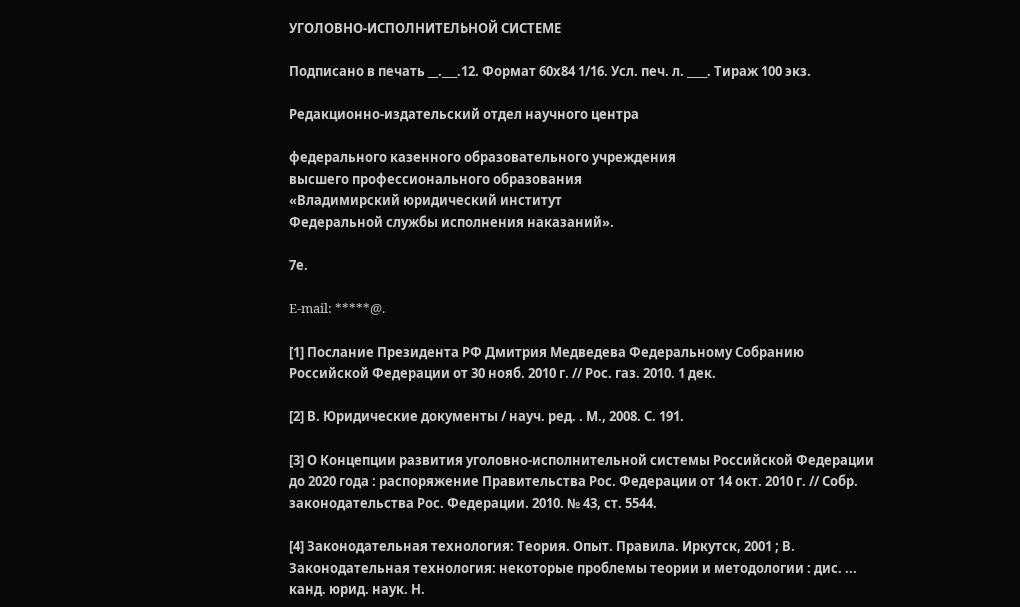УГОЛОВНО-ИСПОЛНИТЕЛЬНОЙ СИСТЕМЕ

Подписано в печать __.___.12. Формат 60х84 1/16. Усл. печ. л. ____. Тираж 100 экз.

Редакционно-издательский отдел научного центра

федерального казенного образовательного учреждения
высшего профессионального образования
«Владимирский юридический институт
Федеральной службы исполнения наказаний».

7е.

E-mail: *****@.

[1] Послание Президента РФ Дмитрия Медведева Федеральному Собранию Российской Федерации от 30 нояб. 2010 г. // Рос. газ. 2010. 1 дек.

[2] В. Юридические документы / науч. ред. . М., 2008. С. 191.

[3] О Концепции развития уголовно-исполнительной системы Российской Федерации до 2020 года : распоряжение Правительства Рос. Федерации от 14 окт. 2010 г. // Собр. законодательства Рос. Федерации. 2010. № 43, ст. 5544.

[4] Законодательная технология: Теория. Опыт. Правила. Иркутск, 2001 ; В. Законодательная технология: некоторые проблемы теории и методологии : дис. ... канд. юрид. наук. Н.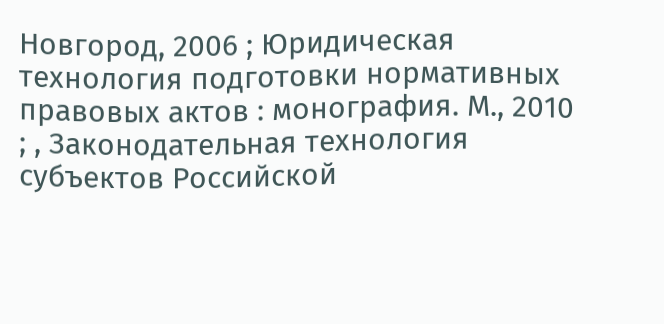Новгород, 2006 ; Юридическая технология подготовки нормативных правовых актов : монография. М., 2010 ; , Законодательная технология субъектов Российской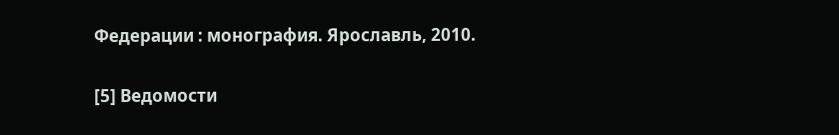Федерации : монография. Ярославль, 2010.

[5] Ведомости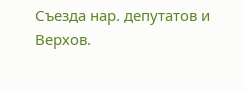Съезда нар. депутатов и Верхов.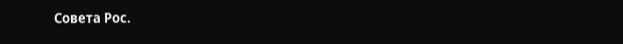Совета Рос.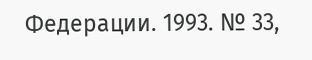Федерации. 1993. № 33,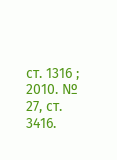ст. 1316 ; 2010. № 27, ст. 3416.